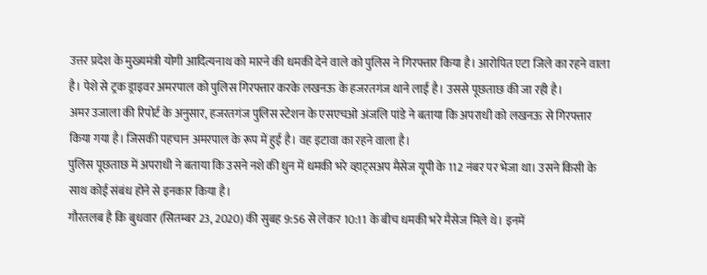उत्तर प्रदेश के मुख्यमंत्री योगी आदित्यनाथ को मारने की धमकी देने वाले को पुलिस ने गिरफ्तार किया है। आरोपित एटा जिले का रहने वाला है। पेशे से ट्रक ड्राइवर अमरपाल को पुलिस गिरफ्तार करके लखनऊ के हजरतगंज थाने लाई है। उससे पूछताछ की जा रही है।
अमर उजाला की रिपोर्ट के अनुसार, हजरतगंज पुलिस स्टेशन के एसएचओ अंजलि पांडे ने बताया कि अपराधी को लखनऊ से गिरफ्तार किया गया है। जिसकी पहचान अमरपाल के रूप में हुई है। वह इटावा का रहने वाला है।
पुलिस पूछताछ में अपराधी ने बताया कि उसने नशे की धुन में धमकी भरे व्हाट्सअप मैसेज यूपी के 112 नंबर पर भेजा था। उसने किसी के साथ कोई संबंध होने से इनकार किया है।
गौरतलब है कि बुधवार (सितम्बर 23, 2020) की सुबह 9:56 से लेकर 10:11 के बीच धमकी भरे मैसेज मिले थे। इनमें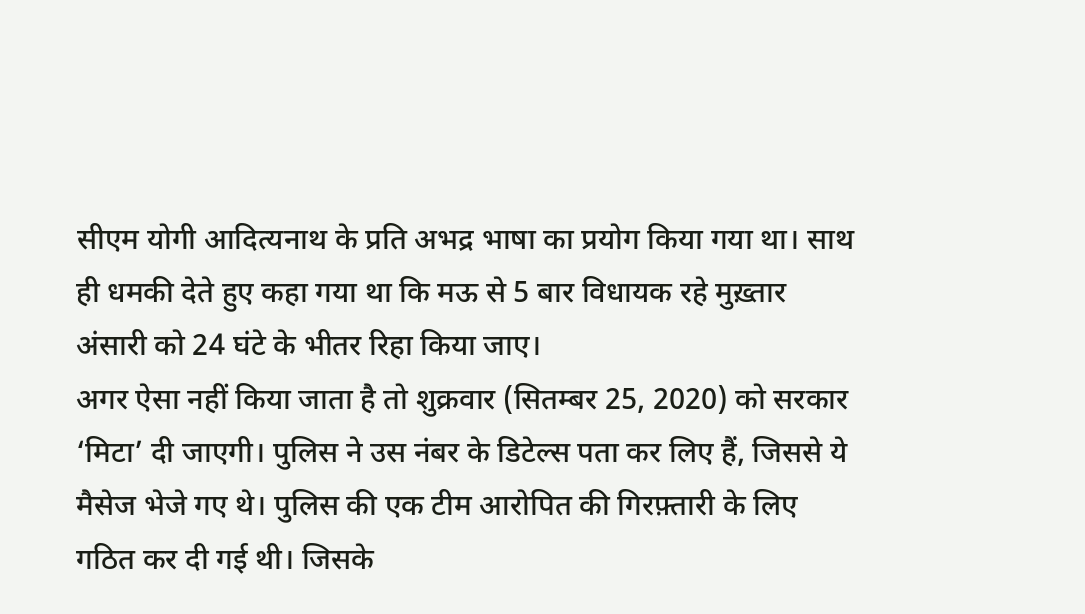सीएम योगी आदित्यनाथ के प्रति अभद्र भाषा का प्रयोग किया गया था। साथ ही धमकी देते हुए कहा गया था कि मऊ से 5 बार विधायक रहे मुख़्तार अंसारी को 24 घंटे के भीतर रिहा किया जाए।
अगर ऐसा नहीं किया जाता है तो शुक्रवार (सितम्बर 25, 2020) को सरकार ‘मिटा’ दी जाएगी। पुलिस ने उस नंबर के डिटेल्स पता कर लिए हैं, जिससे ये मैसेज भेजे गए थे। पुलिस की एक टीम आरोपित की गिरफ़्तारी के लिए गठित कर दी गई थी। जिसके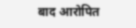बाद आरोपित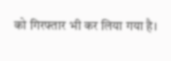को गिरफ्तार भी कर लिया गया है।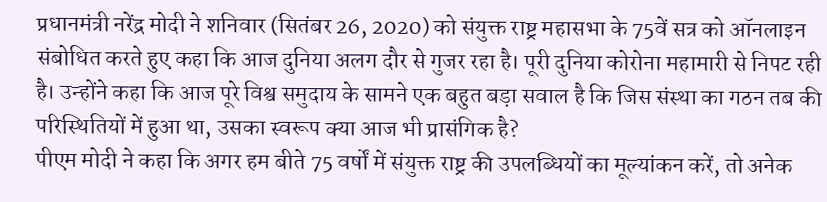प्रधानमंत्री नरेंद्र मोदी ने शनिवार (सितंबर 26, 2020) को संयुक्त राष्ट्र महासभा के 75वें सत्र को ऑनलाइन संबोधित करते हुए कहा कि आज दुनिया अलग दौर से गुजर रहा है। पूरी दुनिया कोरोना महामारी से निपट रही है। उन्होंने कहा कि आज पूरे विश्व समुदाय के सामने एक बहुत बड़ा सवाल है कि जिस संस्था का गठन तब की परिस्थितियों में हुआ था, उसका स्वरूप क्या आज भी प्रासंगिक है?
पीएम मोदी ने कहा कि अगर हम बीते 75 वर्षों में संयुक्त राष्ट्र की उपलब्धियों का मूल्यांकन करें, तो अनेक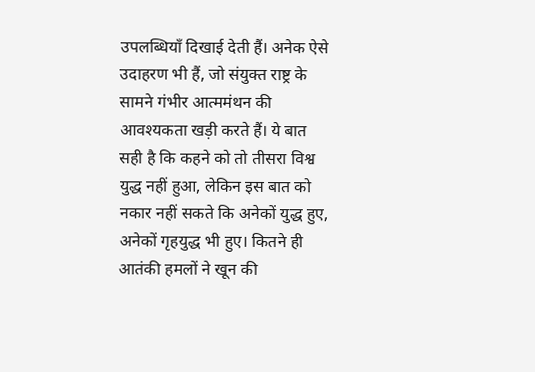उपलब्धियाँ दिखाई देती हैं। अनेक ऐसे उदाहरण भी हैं, जो संयुक्त राष्ट्र के सामने गंभीर आत्ममंथन की आवश्यकता खड़ी करते हैं। ये बात सही है कि कहने को तो तीसरा विश्व युद्ध नहीं हुआ, लेकिन इस बात को नकार नहीं सकते कि अनेकों युद्ध हुए, अनेकों गृहयुद्ध भी हुए। कितने ही आतंकी हमलों ने खून की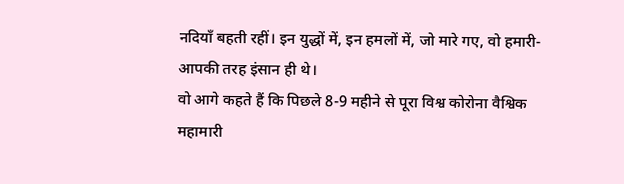नदियाँ बहती रहीं। इन युद्धों में, इन हमलों में, जो मारे गए, वो हमारी-आपकी तरह इंसान ही थे।
वो आगे कहते हैं कि पिछले 8-9 महीने से पूरा विश्व कोरोना वैश्विक महामारी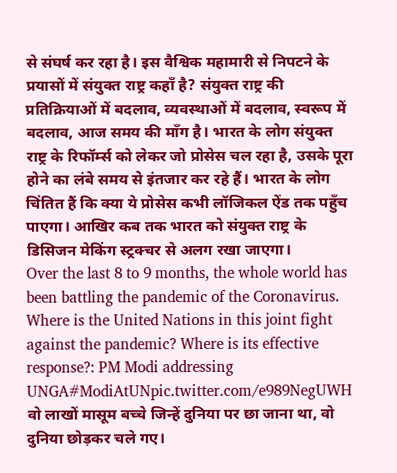से संघर्ष कर रहा है। इस वैश्विक महामारी से निपटने के प्रयासों में संयुक्त राष्ट्र कहाँ है? संयुक्त राष्ट्र की प्रतिक्रियाओं में बदलाव, व्यवस्थाओं में बदलाव, स्वरूप में बदलाव, आज समय की माँग है। भारत के लोग संयुक्त राष्ट्र के रिफॉर्म्स को लेकर जो प्रोसेस चल रहा है, उसके पूरा होने का लंबे समय से इंतजार कर रहे हैं। भारत के लोग चिंतित हैं कि क्या ये प्रोसेस कभी लॉजिकल ऐंड तक पहुँच पाएगा। आखिर कब तक भारत को संयुक्त राष्ट्र के डिसिजन मेकिंग स्ट्रक्चर से अलग रखा जाएगा।
Over the last 8 to 9 months, the whole world has been battling the pandemic of the Coronavirus. Where is the United Nations in this joint fight against the pandemic? Where is its effective response?: PM Modi addressing UNGA#ModiAtUNpic.twitter.com/e989NegUWH
वो लाखों मासूम बच्चे जिन्हें दुनिया पर छा जाना था, वो दुनिया छोड़कर चले गए।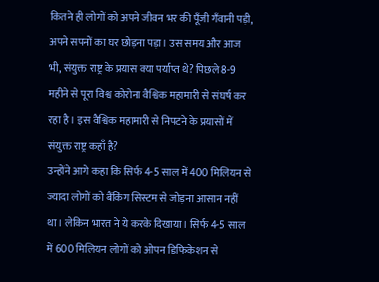कितने ही लोगों को अपने जीवन भर की पूँजी गँवानी पड़ी, अपने सपनों का घर छोड़ना पड़ा। उस समय और आज भी, संयुक्त राष्ट्र के प्रयास क्या पर्याप्त थे? पिछले 8-9 महीने से पूरा विश्व कोरोना वैश्विक महामारी से संघर्ष कर रहा है। इस वैश्विक महामारी से निपटने के प्रयासों में संयुक्त राष्ट्र कहाँ है?
उन्होंने आगे कहा कि सिर्फ 4-5 साल में 400 मिलियन से ज्यादा लोगों को बैंकिंग सिस्टम से जोड़ना आसान नहीं था। लेकिन भारत ने ये करके दिखाया। सिर्फ 4-5 साल में 600 मिलियन लोगों को ओपन डिफिकेशन से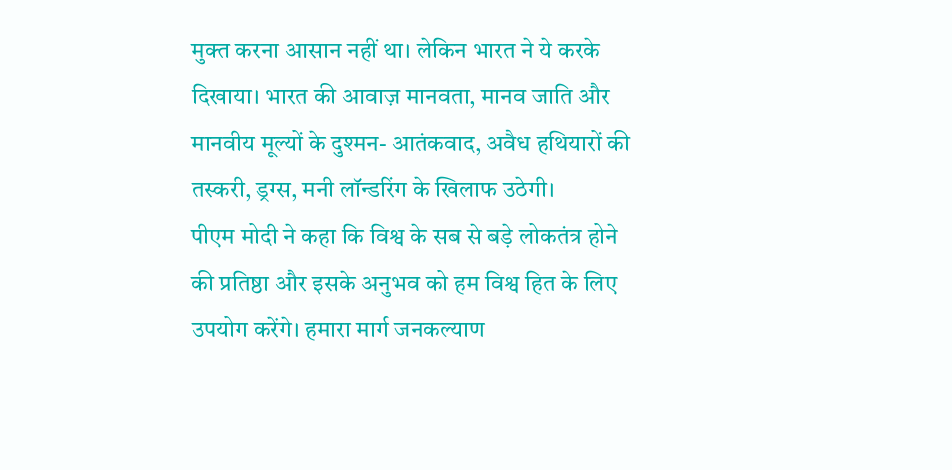मुक्त करना आसान नहीं था। लेकिन भारत ने ये करके दिखाया। भारत की आवाज़ मानवता, मानव जाति और मानवीय मूल्यों के दुश्मन- आतंकवाद, अवैध हथियारों की तस्करी, ड्रग्स, मनी लॉन्डरिंग के खिलाफ उठेगी।
पीएम मोदी ने कहा कि विश्व के सब से बड़े लोकतंत्र होने की प्रतिष्ठा और इसके अनुभव को हम विश्व हित के लिए उपयोग करेंगे। हमारा मार्ग जनकल्याण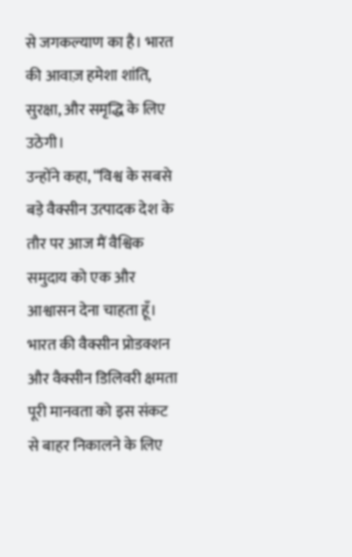से जगकल्याण का है। भारत की आवाज़ हमेशा शांति, सुरक्षा, और समृद्धि के लिए उठेगी।
उन्होंने कहा, “विश्व के सबसे बड़े वैक्सीन उत्पादक देश के तौर पर आज मैं वैश्विक समुदाय को एक और आश्वासन देना चाहता हूँ। भारत की वैक्सीन प्रोडक्शन और वैक्सीन डिलिवरी क्षमता पूरी मानवता को इस संकट से बाहर निकालने के लिए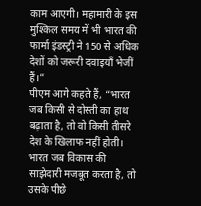काम आएगी। महामारी के इस मुश्किल समय में भी भारत की फार्मा इंडस्ट्री ने 150 से अधिक देशों को जरूरी दवाइयाँ भेजीं हैं।”
पीएम आगे कहते हैं, “भारत जब किसी से दोस्ती का हाथ बढ़ाता है, तो वो किसी तीसरे देश के खिलाफ नहीं होती। भारत जब विकास की साझेदारी मजबूत करता है, तो उसके पीछे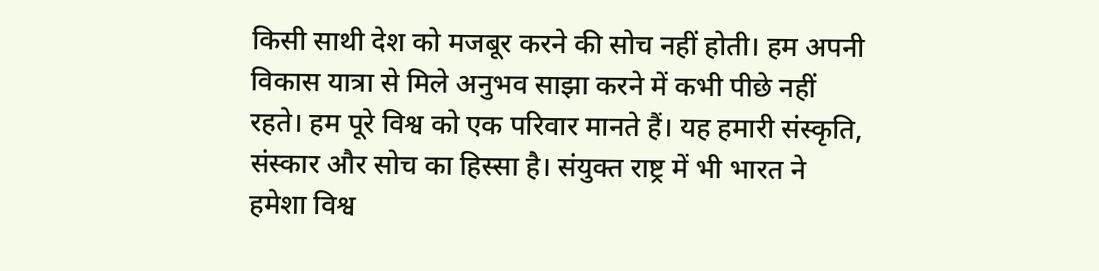किसी साथी देश को मजबूर करने की सोच नहीं होती। हम अपनी विकास यात्रा से मिले अनुभव साझा करने में कभी पीछे नहीं रहते। हम पूरे विश्व को एक परिवार मानते हैं। यह हमारी संस्कृति, संस्कार और सोच का हिस्सा है। संयुक्त राष्ट्र में भी भारत ने हमेशा विश्व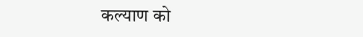कल्याण को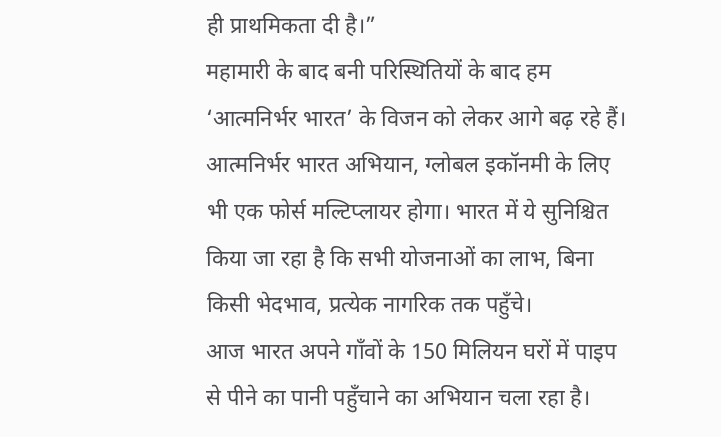ही प्राथमिकता दी है।”
महामारी के बाद बनी परिस्थितियों के बाद हम ‘आत्मनिर्भर भारत’ के विजन को लेकर आगे बढ़ रहे हैं। आत्मनिर्भर भारत अभियान, ग्लोबल इकॉनमी के लिए भी एक फोर्स मल्टिप्लायर होगा। भारत में ये सुनिश्चित किया जा रहा है कि सभी योजनाओं का लाभ, बिना किसी भेदभाव, प्रत्येक नागरिक तक पहुँचे।
आज भारत अपने गाँवों के 150 मिलियन घरों में पाइप से पीने का पानी पहुँचाने का अभियान चला रहा है।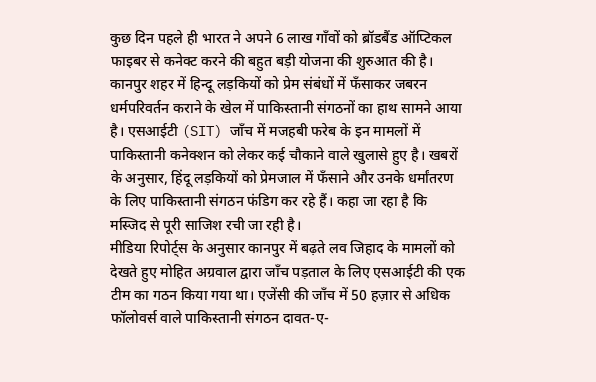कुछ दिन पहले ही भारत ने अपने 6 लाख गाँवों को ब्रॉडबैंड ऑप्टिकल फाइबर से कनेक्ट करने की बहुत बड़ी योजना की शुरुआत की है।
कानपुर शहर में हिन्दू लड़कियों को प्रेम संबंधों में फँसाकर जबरन धर्मपरिवर्तन कराने के खेल में पाकिस्तानी संगठनों का हाथ सामने आया है। एसआईटी (SIT) जाँच में मजहबी फरेब के इन मामलों में पाकिस्तानी कनेक्शन को लेकर कई चौकाने वाले खुलासे हुए है। खबरों के अनुसार, हिंदू लड़कियों को प्रेमजाल में फँसाने और उनके धर्मांतरण के लिए पाकिस्तानी संगठन फंडिग कर रहे हैं। कहा जा रहा है कि मस्जिद से पूरी साजिश रची जा रही है।
मीडिया रिपोर्ट्स के अनुसार कानपुर में बढ़ते लव जिहाद के मामलों को देखते हुए मोहित अग्रवाल द्वारा जाँच पड़ताल के लिए एसआईटी की एक टीम का गठन किया गया था। एजेंसी की जाँच में 50 हज़ार से अधिक फॉलोवर्स वाले पाकिस्तानी संगठन दावत-ए-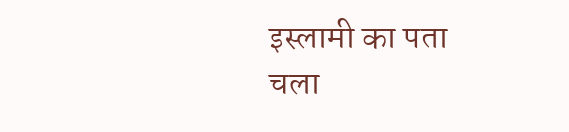इस्लामी का पता चला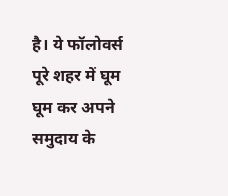है। ये फॉलोवर्स पूरे शहर में घूम घूम कर अपने समुदाय के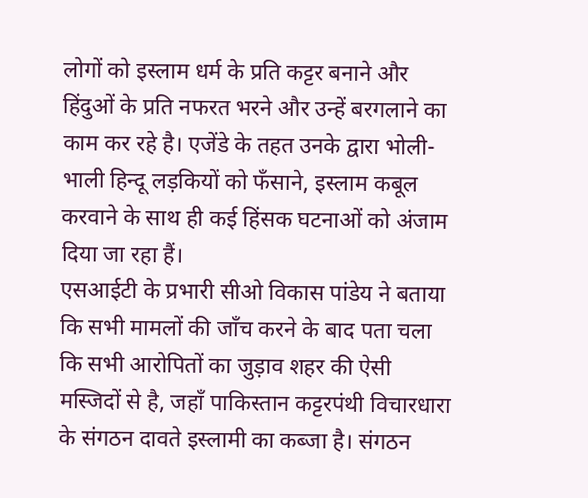लोगों को इस्लाम धर्म के प्रति कट्टर बनाने और हिंदुओं के प्रति नफरत भरने और उन्हें बरगलाने का काम कर रहे है। एजेंडे के तहत उनके द्वारा भोली-भाली हिन्दू लड़कियों को फँसाने, इस्लाम कबूल करवाने के साथ ही कई हिंसक घटनाओं को अंजाम दिया जा रहा हैं।
एसआईटी के प्रभारी सीओ विकास पांडेय ने बताया कि सभी मामलों की जाँच करने के बाद पता चला कि सभी आरोपितों का जुड़ाव शहर की ऐसी मस्जिदों से है, जहाँ पाकिस्तान कट्टरपंथी विचारधारा के संगठन दावते इस्लामी का कब्जा है। संगठन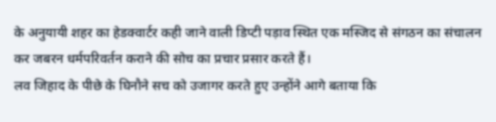के अनुयायी शहर का हेडक्वार्टर कही जाने वाली डिप्टी पड़ाव स्थित एक मस्जिद से संगठन का संचालन कर जबरन धर्मपरिवर्तन कराने की सोच का प्रचार प्रसार करते हैं।
लव जिहाद के पीछे के घिनौने सच को उजागर करते हुए उन्होंने आगे बताया कि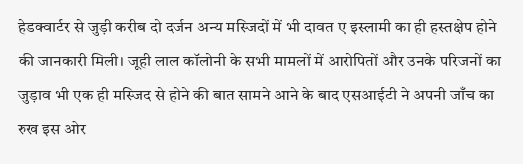हेडक्वार्टर से जुड़ी करीब दो दर्जन अन्य मस्जिदों में भी दावत ए इस्लामी का ही हस्तक्षेप होने की जानकारी मिली। जूही लाल कॉलोनी के सभी मामलों में आरोपितों और उनके परिजनों का जुड़ाव भी एक ही मस्जिद से होने की बात सामने आने के बाद एसआईटी ने अपनी जाँच का रुख इस ओर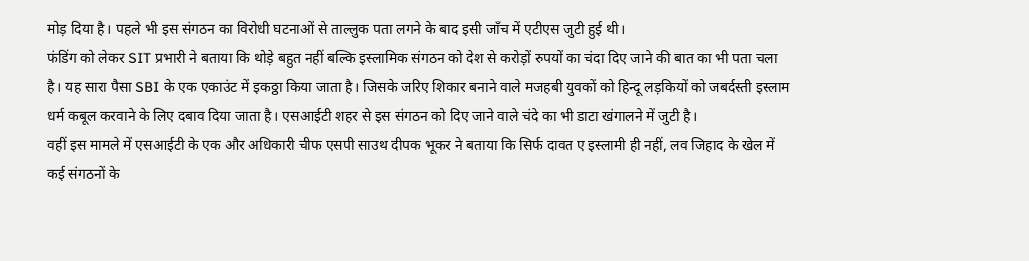मोड़ दिया है। पहले भी इस संगठन का विरोधी घटनाओं से ताल्लुक पता लगने के बाद इसी जाँच में एटीएस जुटी हुई थी।
फंडिंग को लेकर SIT प्रभारी ने बताया कि थोड़े बहुत नहीं बल्कि इस्लामिक संगठन को देश से करोड़ों रुपयों का चंदा दिए जाने की बात का भी पता चला है। यह सारा पैसा SBI के एक एकाउंट में इकठ्ठा किया जाता है। जिसके जरिए शिकार बनाने वाले मजहबी युवकों को हिन्दू लड़कियों को जबर्दस्ती इस्लाम धर्म कबूल करवाने के लिए दबाव दिया जाता है। एसआईटी शहर से इस संगठन को दिए जाने वाले चंदे का भी डाटा खंगालने में जुटी है।
वहीं इस मामले में एसआईटी के एक और अधिकारी चीफ एसपी साउथ दीपक भूकर ने बताया कि सिर्फ दावत ए इस्लामी ही नहीं, लव जिहाद के खेल में कई संगठनों के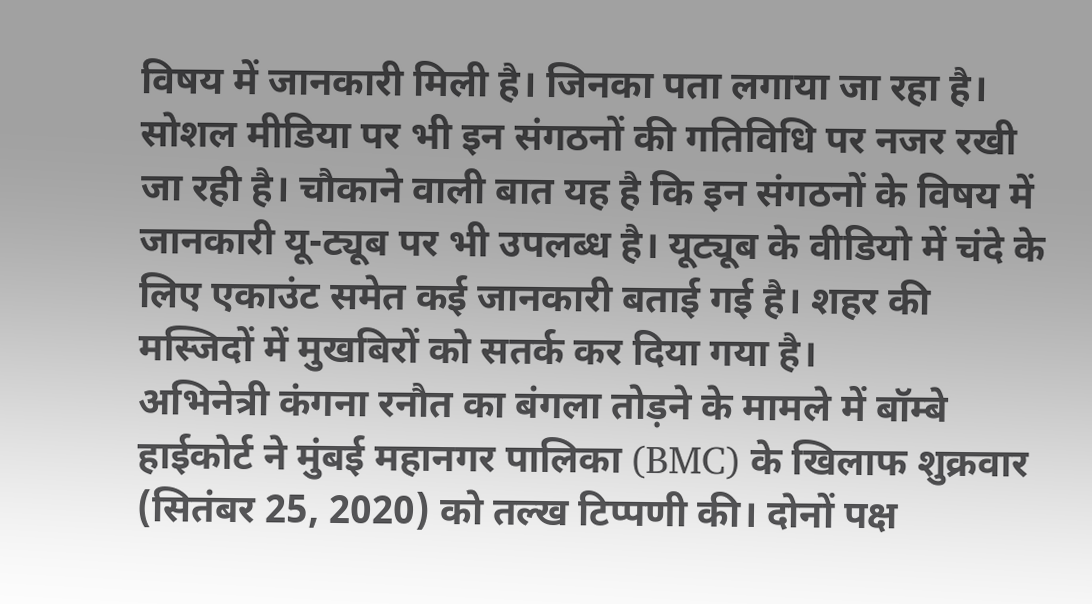विषय में जानकारी मिली है। जिनका पता लगाया जा रहा है। सोशल मीडिया पर भी इन संगठनों की गतिविधि पर नजर रखी जा रही है। चौकाने वाली बात यह है कि इन संगठनों के विषय में जानकारी यू-ट्यूब पर भी उपलब्ध है। यूट्यूब के वीडियो में चंदे के लिए एकाउंट समेत कई जानकारी बताई गई है। शहर की मस्जिदों में मुखबिरों को सतर्क कर दिया गया है।
अभिनेत्री कंगना रनौत का बंगला तोड़ने के मामले में बॉम्बे हाईकोर्ट ने मुंबई महानगर पालिका (BMC) के खिलाफ शुक्रवार (सितंबर 25, 2020) को तल्ख टिप्पणी की। दोनों पक्ष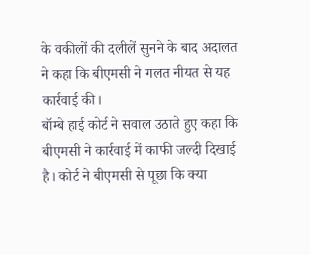के वकीलों की दलीलें सुनने के बाद अदालत ने कहा कि बीएमसी ने गलत नीयत से यह कार्रवाई की।
बॉम्बे हाई कोर्ट ने सवाल उठाते हुए कहा कि बीएमसी ने कार्रवाई में काफी जल्दी दिखाई है। कोर्ट ने बीएमसी से पूछा कि क्या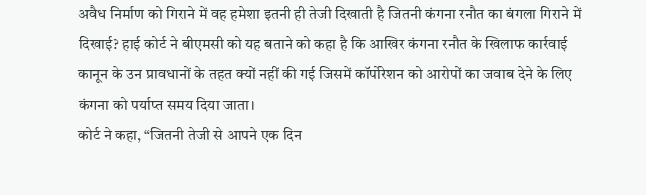अवैध निर्माण को गिराने में वह हमेशा इतनी ही तेजी दिखाती है जितनी कंगना रनौत का बंगला गिराने में दिखाई? हाई कोर्ट ने बीएमसी को यह बताने को कहा है कि आखिर कंगना रनौत के खिलाफ कार्रवाई कानून के उन प्रावधानों के तहत क्यों नहीं की गई जिसमें कॉर्पोरेशन को आरोपों का जवाब देने के लिए कंगना को पर्याप्त समय दिया जाता।
कोर्ट ने कहा, “जितनी तेजी से आपने एक दिन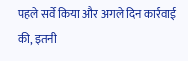पहले सर्वे किया और अगले दिन कार्रवाई की, इतनी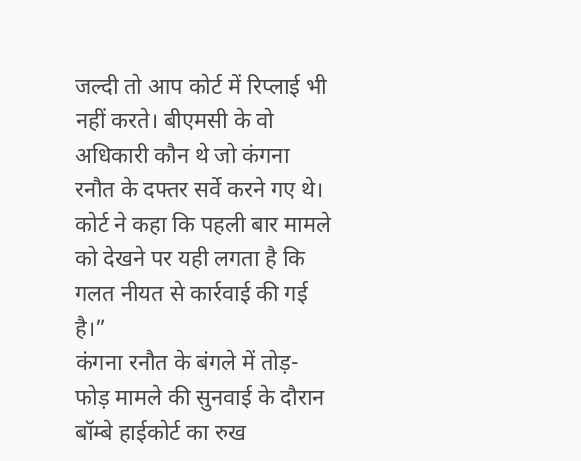जल्दी तो आप कोर्ट में रिप्लाई भी नहीं करते। बीएमसी के वो अधिकारी कौन थे जो कंगना रनौत के दफ्तर सर्वे करने गए थे। कोर्ट ने कहा कि पहली बार मामले को देखने पर यही लगता है कि गलत नीयत से कार्रवाई की गई है।”
कंगना रनौत के बंगले में तोड़-फोड़ मामले की सुनवाई के दौरान बॉम्बे हाईकोर्ट का रुख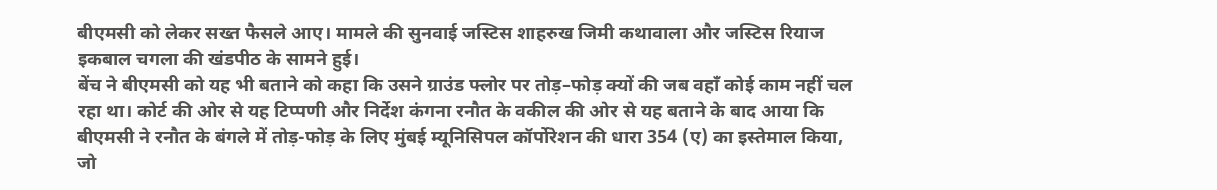बीएमसी को लेकर सख्त फैसले आए। मामले की सुनवाई जस्टिस शाहरुख जिमी कथावाला और जस्टिस रियाज इकबाल चगला की खंडपीठ के सामने हुई।
बेंच ने बीएमसी को यह भी बताने को कहा कि उसने ग्राउंड फ्लोर पर तोड़–फोड़ क्यों की जब वहाँ कोई काम नहीं चल रहा था। कोर्ट की ओर से यह टिप्पणी और निर्देश कंगना रनौत के वकील की ओर से यह बताने के बाद आया कि बीएमसी ने रनौत के बंगले में तोड़-फोड़ के लिए मुंबई म्यूनिसिपल कॉर्पोरेशन की धारा 354 (ए) का इस्तेमाल किया, जो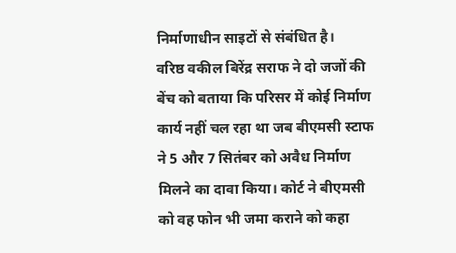निर्माणाधीन साइटों से संबंधित है।
वरिष्ठ वकील बिरेंद्र सराफ ने दो जजों की बेंच को बताया कि परिसर में कोई निर्माण कार्य नहीं चल रहा था जब बीएमसी स्टाफ ने 5 और 7 सितंबर को अवैध निर्माण मिलने का दावा किया। कोर्ट ने बीएमसी को वह फोन भी जमा कराने को कहा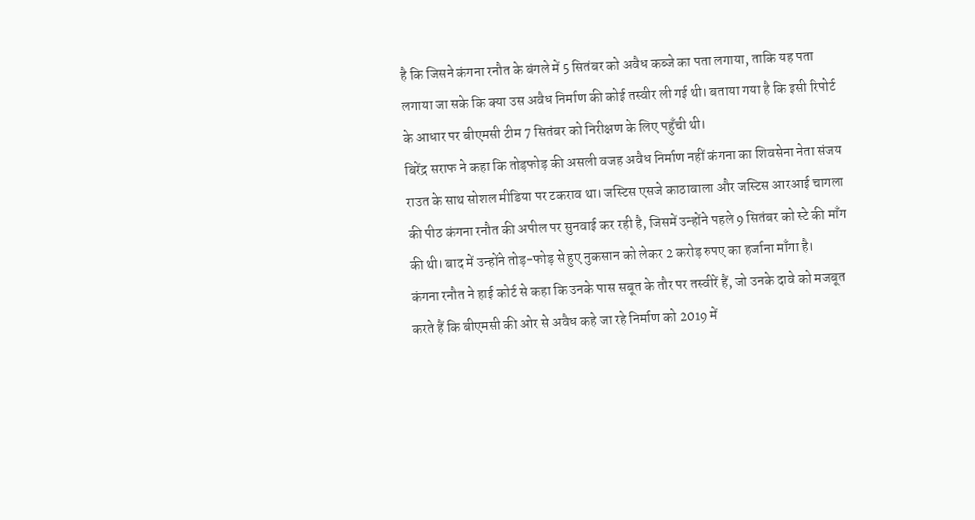है कि जिसने कंगना रनौत के बंगले में 5 सितंबर को अवैध कब्जे का पता लगाया, ताकि यह पता लगाया जा सके कि क्या उस अवैध निर्माण की कोई तस्वीर ली गई थी। बताया गया है कि इसी रिपोर्ट के आधार पर बीएमसी टीम 7 सितंबर को निरीक्षण के लिए पहुँची थी।
बिरेंद्र सराफ ने कहा कि तोड़फोड़ की असली वजह अवैध निर्माण नहीं कंगना का शिवसेना नेता संजय राउत के साथ सोशल मीडिया पर टकराव था। जस्टिस एसजे काठावाला और जस्टिस आरआई चागला की पीठ कंगना रनौत की अपील पर सुनवाई कर रही है, जिसमें उन्होंने पहले 9 सितंबर को स्टे की माँग की थी। बाद में उन्होंने तोड़-फोड़ से हुए नुकसान को लेकर 2 करोड़ रुपए का हर्जाना माँगा है।
कंगना रनौत ने हाई कोर्ट से कहा कि उनके पास सबूत के तौर पर तस्वीरें हैं, जो उनके दावे को मजबूत करते हैं कि बीएमसी की ओर से अवैध कहे जा रहे निर्माण को 2019 में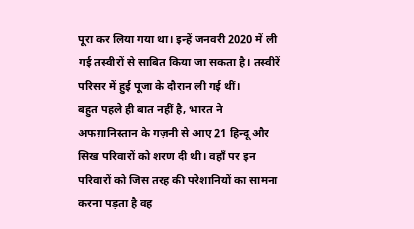पूरा कर लिया गया था। इन्हें जनवरी 2020 में ली गई तस्वीरों से साबित किया जा सकता है। तस्वीरें परिसर में हुई पूजा के दौरान ली गई थीं।
बहुत पहले ही बात नहीं है, भारत ने अफग़ानिस्तान के गज़नी से आए 21 हिन्दू और सिख परिवारों को शरण दी थी। वहाँ पर इन परिवारों को जिस तरह की परेशानियों का सामना करना पड़ता है वह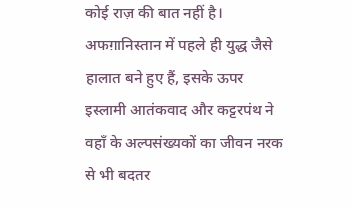कोई राज़ की बात नहीं है। अफग़ानिस्तान में पहले ही युद्ध जैसे हालात बने हुए हैं, इसके ऊपर इस्लामी आतंकवाद और कट्टरपंथ ने वहाँ के अल्पसंख्यकों का जीवन नरक से भी बदतर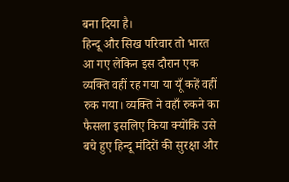बना दिया है।
हिन्दू और सिख परिवार तो भारत आ गए लेकिन इस दौरान एक व्यक्ति वहीं रह गया या यूँ कहें वहीं रुक गया। व्यक्ति ने वहाँ रुकने का फैसला इसलिए किया क्योंकि उसे बचे हुए हिन्दू मंदिरों की सुरक्षा और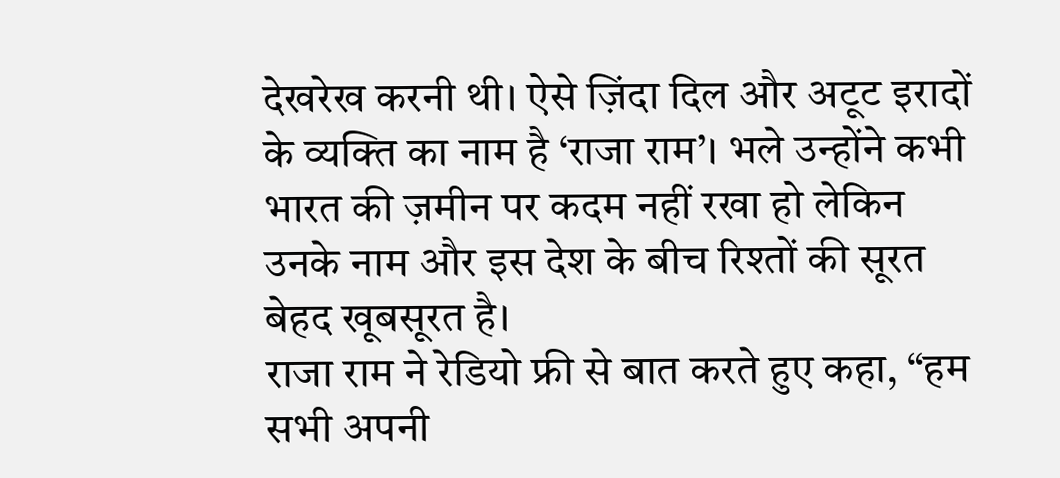देखरेख करनी थी। ऐसे ज़िंदा दिल और अटूट इरादों के व्यक्ति का नाम है ‘राजा राम’। भले उन्होंने कभी भारत की ज़मीन पर कदम नहीं रखा हो लेकिन उनके नाम और इस देश के बीच रिश्तों की सूरत बेहद खूबसूरत है।
राजा राम ने रेडियो फ्री से बात करते हुए कहा, “हम सभी अपनी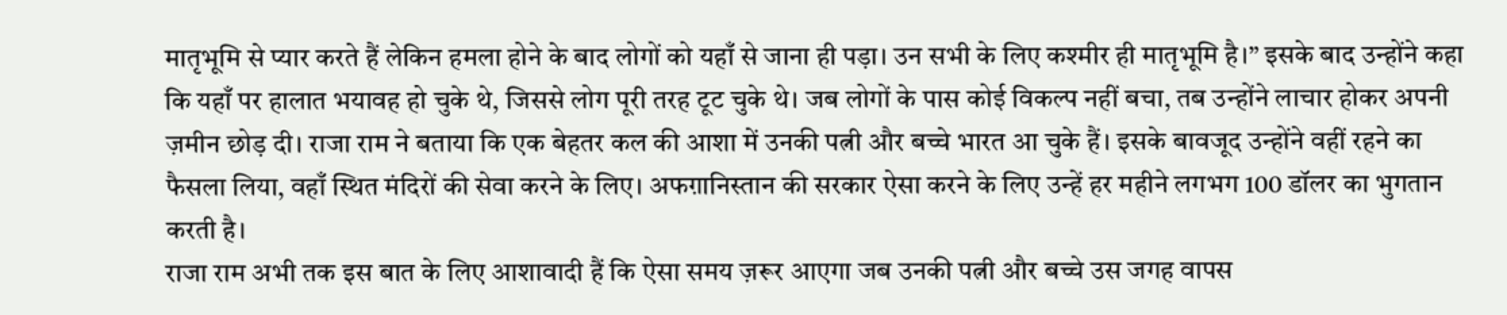मातृभूमि से प्यार करते हैं लेकिन हमला होने के बाद लोगों को यहाँ से जाना ही पड़ा। उन सभी के लिए कश्मीर ही मातृभूमि है।” इसके बाद उन्होंने कहा कि यहाँ पर हालात भयावह हो चुके थे, जिससे लोग पूरी तरह टूट चुके थे। जब लोगों के पास कोई विकल्प नहीं बचा, तब उन्होंने लाचार होकर अपनी ज़मीन छोड़ दी। राजा राम ने बताया कि एक बेहतर कल की आशा में उनकी पत्नी और बच्चे भारत आ चुके हैं। इसके बावजूद उन्होंने वहीं रहने का फैसला लिया, वहाँ स्थित मंदिरों की सेवा करने के लिए। अफग़ानिस्तान की सरकार ऐसा करने के लिए उन्हें हर महीने लगभग 100 डॉलर का भुगतान करती है।
राजा राम अभी तक इस बात के लिए आशावादी हैं कि ऐसा समय ज़रूर आएगा जब उनकी पत्नी और बच्चे उस जगह वापस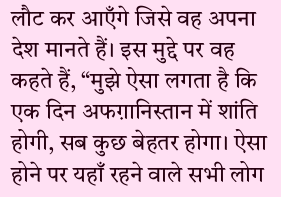लौट कर आएँगे जिसे वह अपना देश मानते हैं। इस मुद्दे पर वह कहते हैं, “मुझे ऐसा लगता है कि एक दिन अफग़ानिस्तान में शांति होगी, सब कुछ बेहतर होगा। ऐसा होने पर यहाँ रहने वाले सभी लोग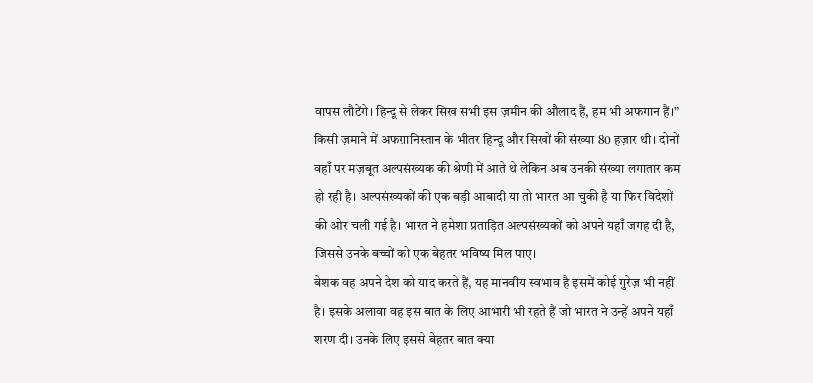वापस लौटेंगे। हिन्दू से लेकर सिख सभी इस ज़मीन की औलाद हैं, हम भी अफगान हैं।”
किसी ज़माने में अफग़ानिस्तान के भीतर हिन्दू और सिखों की संख्या 80 हज़ार थी। दोनों वहाँ पर मज़बूत अल्पसंख्यक की श्रेणी में आते थे लेकिन अब उनकी संख्या लगातार कम हो रही है। अल्पसंख्यकों की एक बड़ी आबादी या तो भारत आ चुकी है या फिर विदेशों की ओर चली गई है। भारत ने हमेशा प्रताड़ित अल्पसंख्यकों को अपने यहाँ जगह दी है, जिससे उनके बच्चों को एक बेहतर भविष्य मिल पाए।
बेशक वह अपने देश को याद करते हैं, यह मानवीय स्वभाव है इसमें कोई गुरेज़ भी नहीं है। इसके अलावा वह इस बात के लिए आभारी भी रहते हैं जो भारत ने उन्हें अपने यहाँ शरण दी। उनके लिए इससे बेहतर बात क्या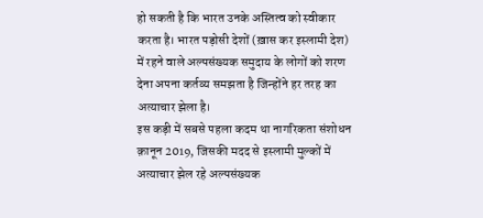हो सकती है कि भारत उनके अस्तित्व को स्वीकार करता है। भारत पड़ोसी देशों (ख़ास कर इस्लामी देश) में रहने वाले अल्पसंख्यक समुदाय के लोगों को शरण देना अपना कर्तव्य समझता है जिन्होंने हर तरह का अत्याचार झेला है।
इस कड़ी में सबसे पहला कदम था नागरिकता संशोधन क़ानून 2019, जिसकी मदद से इस्लामी मुल्कों में अत्याचार झेल रहे अल्पसंख्यक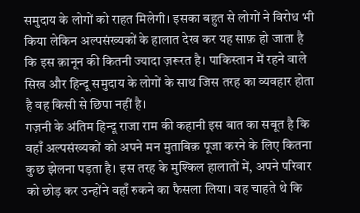समुदाय के लोगों को राहत मिलेगी। इसका बहुत से लोगों ने विरोध भी किया लेकिन अल्पसंख्यकों के हालात देख कर यह साफ़ हो जाता है कि इस क़ानून की कितनी ज्यादा ज़रूरत है। पाकिस्तान में रहने वाले सिख और हिन्दू समुदाय के लोगों के साथ जिस तरह का व्यवहार होता है वह किसी से छिपा नहीं है।
गज़नी के अंतिम हिन्दू राजा राम की कहानी इस बात का सबूत है कि वहाँ अल्पसंख्यकों को अपने मन मुताबिक़ पूजा करने के लिए कितना कुछ झेलना पड़ता है। इस तरह के मुश्किल हालातों में, अपने परिवार को छोड़ कर उन्होंने वहाँ रुकने का फैसला लिया। वह चाहते थे कि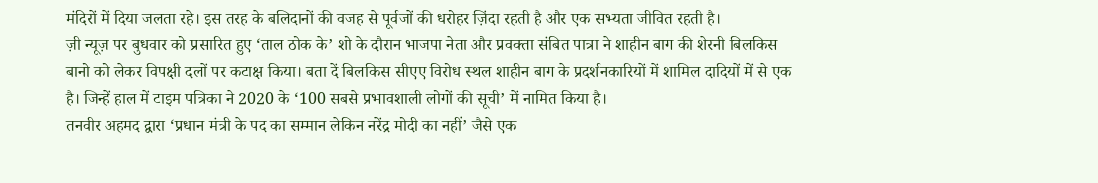मंदिरों में दिया जलता रहे। इस तरह के बलिदानों की वजह से पूर्वजों की धरोहर ज़िंदा रहती है और एक सभ्यता जीवित रहती है।
ज़ी न्यूज़ पर बुधवार को प्रसारित हुए ‘ताल ठोक के’ शो के दौरान भाजपा नेता और प्रवक्ता संबित पात्रा ने शाहीन बाग की शेरनी बिलकिस बानो को लेकर विपक्षी दलों पर कटाक्ष किया। बता दें बिलकिस सीएए विरोध स्थल शाहीन बाग के प्रदर्शनकारियों में शामिल दादियों में से एक है। जिन्हें हाल में टाइम पत्रिका ने 2020 के ‘100 सबसे प्रभावशाली लोगों की सूची’ में नामित किया है।
तनवीर अहमद द्वारा ‘प्रधान मंत्री के पद का सम्मान लेकिन नरेंद्र मोदी का नहीं’ जैसे एक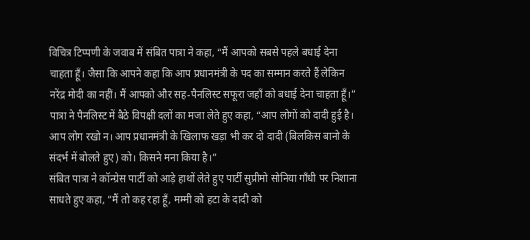विचित्र टिप्पणी के जवाब में संबित पात्रा ने कहा, “मैं आपको सबसे पहले बधाई देना चाहता हूँ। जैसा कि आपने कहा कि आप प्रधानमंत्री के पद का सम्मान करते हैं लेकिन नरेंद्र मोदी का नहीं। मैं आपको और सह-पैनलिस्ट सफूरा जहाँ को बधाई देना चाहता हूँ।”
पात्रा ने पैनलिस्ट में बैठे विपक्षी दलों का मजा लेते हुए कहा, “आप लोगों को दादी हुई है। आप लोग रखो न। आप प्रधानमंत्री के खिलाफ खड़ा भी कर दो दादी (बिलकिस बानो के संदर्भ में बोलते हुए) को। किसने मना किया है।”
संबित पात्रा ने कॉन्ग्रेस पार्टी को आड़े हाथों लेते हुए पार्टी सुप्रीमो सोनिया गाँधी पर निशाना साधते हुए कहा, ”मैं तो कह रहा हूँ, मम्मी को हटा के दादी को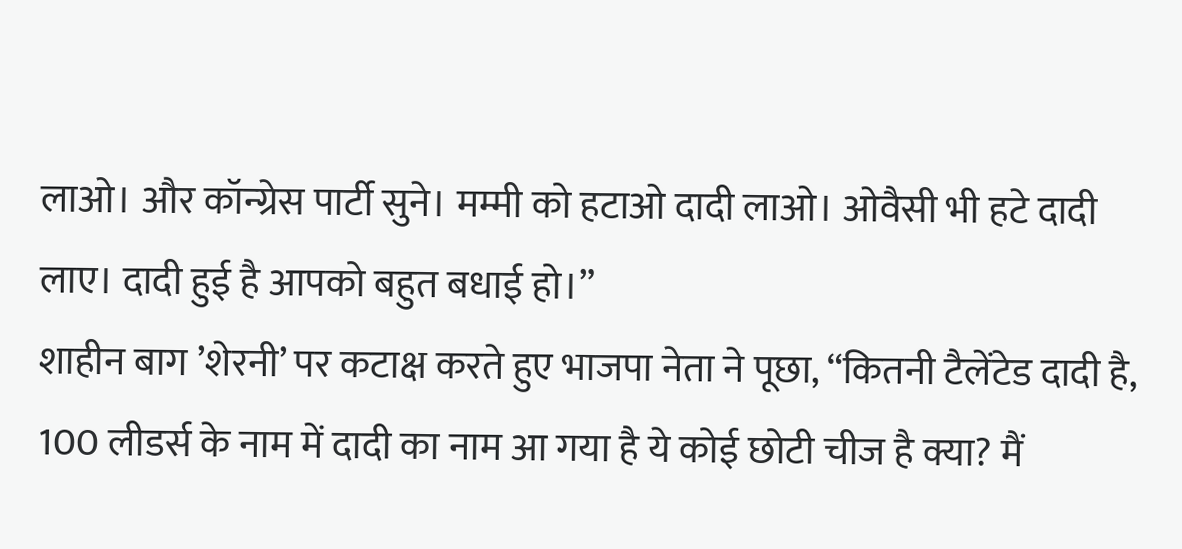लाओ। और कॉन्ग्रेस पार्टी सुने। मम्मी को हटाओ दादी लाओ। ओवैसी भी हटे दादी लाए। दादी हुई है आपको बहुत बधाई हो।”
शाहीन बाग ’शेरनी’ पर कटाक्ष करते हुए भाजपा नेता ने पूछा, “कितनी टैलेंटेड दादी है, 100 लीडर्स के नाम में दादी का नाम आ गया है ये कोई छोटी चीज है क्या? मैं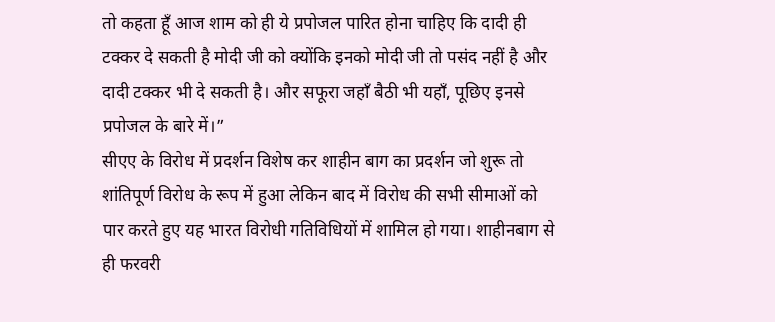तो कहता हूँ आज शाम को ही ये प्रपोजल पारित होना चाहिए कि दादी ही टक्कर दे सकती है मोदी जी को क्योंकि इनको मोदी जी तो पसंद नहीं है और दादी टक्कर भी दे सकती है। और सफूरा जहाँ बैठी भी यहाँ, पूछिए इनसे प्रपोजल के बारे में।”
सीएए के विरोध में प्रदर्शन विशेष कर शाहीन बाग का प्रदर्शन जो शुरू तो शांतिपूर्ण विरोध के रूप में हुआ लेकिन बाद में विरोध की सभी सीमाओं को पार करते हुए यह भारत विरोधी गतिविधियों में शामिल हो गया। शाहीनबाग से ही फरवरी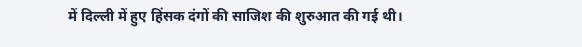में दिल्ली में हुए हिंसक दंगों की साजिश की शुरुआत की गई थी।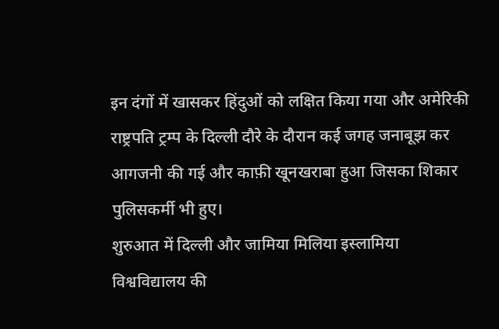इन दंगों में खासकर हिंदुओं को लक्षित किया गया और अमेरिकी राष्ट्रपति ट्रम्प के दिल्ली दौरे के दौरान कई जगह जनाबूझ कर आगजनी की गई और काफ़ी खूनखराबा हुआ जिसका शिकार पुलिसकर्मी भी हुए।
शुरुआत में दिल्ली और जामिया मिलिया इस्लामिया विश्वविद्यालय की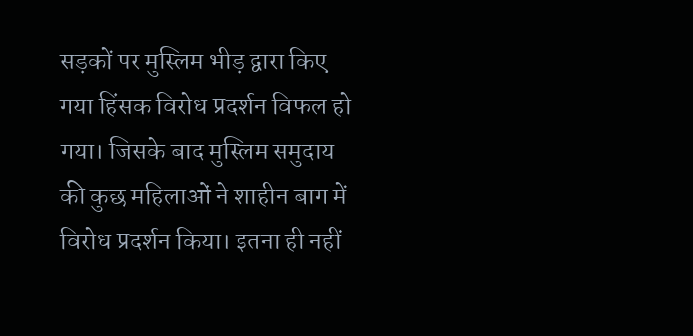सड़कों पर मुस्लिम भीड़ द्वारा किए गया हिंसक विरोध प्रदर्शन विफल हो गया। जिसके बाद मुस्लिम समुदाय की कुछ महिलाओं ने शाहीन बाग में विरोध प्रदर्शन किया। इतना ही नहीं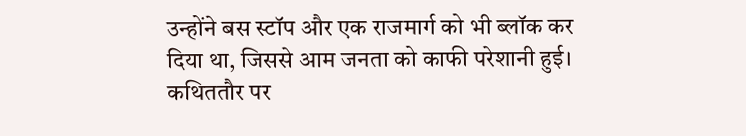उन्होंने बस स्टॉप और एक राजमार्ग को भी ब्लॉक कर दिया था, जिससे आम जनता को काफी परेशानी हुई।
कथिततौर पर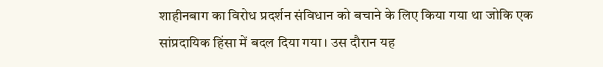शाहीनबाग का विरोध प्रदर्शन संविधान को बचाने के लिए किया गया था जोकि एक सांप्रदायिक हिंसा में बदल दिया गया। उस दौरान यह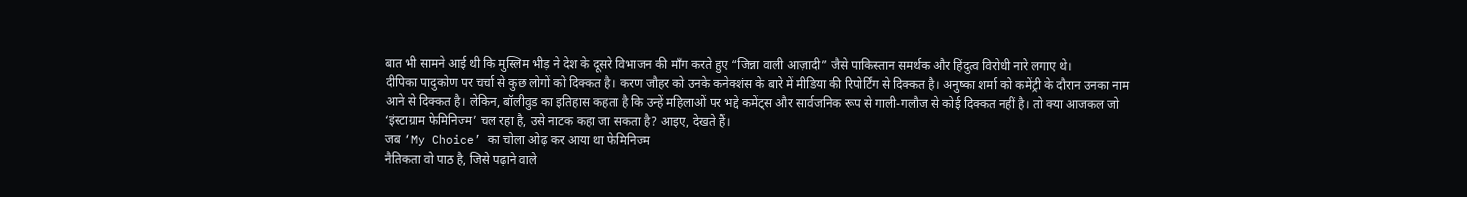बात भी सामने आई थी कि मुस्लिम भीड़ ने देश के दूसरे विभाजन की माँग करते हुए “जिन्ना वाली आज़ादी” जैसे पाकिस्तान समर्थक और हिंदुत्व विरोधी नारे लगाए थे।
दीपिका पादुकोण पर चर्चा से कुछ लोगों को दिक्कत है। करण जौहर को उनके कनेक्शंस के बारे में मीडिया की रिपोर्टिंग से दिक्कत है। अनुष्का शर्मा को कमेंट्री के दौरान उनका नाम आने से दिक्कत है। लेकिन, बॉलीवुड का इतिहास कहता है कि उन्हें महिलाओं पर भद्दे कमेंट्स और सार्वजनिक रूप से गाली-गलौज से कोई दिक्कत नहीं है। तो क्या आजकल जो ‘इंस्टाग्राम फेमिनिज्म’ चल रहा है, उसे नाटक कहा जा सकता है? आइए, देखते हैं।
जब ‘My Choice’ का चोला ओढ़ कर आया था फेमिनिज्म
नैतिकता वो पाठ है, जिसे पढ़ाने वाले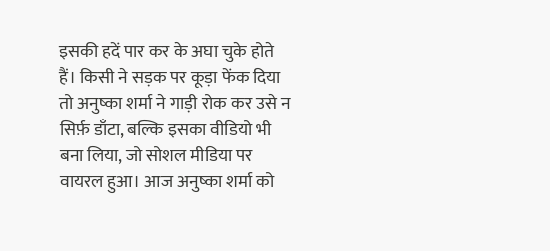इसकी हदें पार कर के अघा चुके होते हैं। किसी ने सड़क पर कूड़ा फेंक दिया तो अनुष्का शर्मा ने गाड़ी रोक कर उसे न सिर्फ़ डाँटा, बल्कि इसका वीडियो भी बना लिया, जो सोशल मीडिया पर वायरल हुआ। आज अनुष्का शर्मा को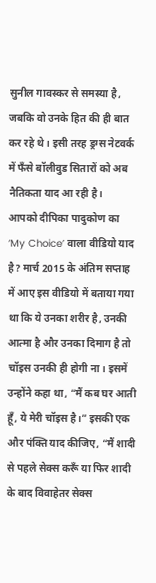सुनील गावस्कर से समस्या है, जबकि वो उनके हित की ही बात कर रहे थे। इसी तरह ड्रग्स नेटवर्क में फँसे बॉलीवुड सितारों को अब नैतिकता याद आ रही है।
आपको दीपिका पादुकोण का ‘My Choice’ वाला वीडियो याद है? मार्च 2015 के अंतिम सप्ताह में आए इस वीडियो में बताया गया था कि ये उनका शरीर है, उनकी आत्मा है और उनका दिमाग है तो चॉइस उनकी ही होगी ना। इसमें उन्होंने कहा था, “मैं कब घर आती हूँ, ये मेरी चॉइस है।” इसकी एक और पंक्ति याद कीजिए, “मैं शादी से पहले सेक्स करूँ या फिर शादी के बाद विवाहेतर सेक्स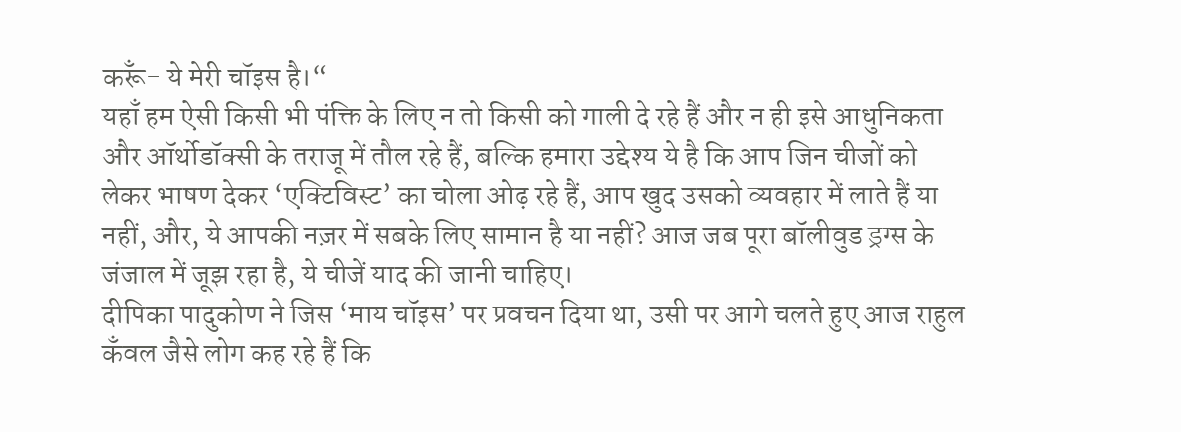करूँ- ये मेरी चॉइस है।“
यहाँ हम ऐसी किसी भी पंक्ति के लिए न तो किसी को गाली दे रहे हैं और न ही इसे आधुनिकता और ऑर्थोडॉक्सी के तराजू में तौल रहे हैं, बल्कि हमारा उद्देश्य ये है कि आप जिन चीजों को लेकर भाषण देकर ‘एक्टिविस्ट’ का चोला ओढ़ रहे हैं, आप खुद उसको व्यवहार में लाते हैं या नहीं, और, ये आपकी नज़र में सबके लिए सामान है या नहीं? आज जब पूरा बॉलीवुड ड्रग्स के जंजाल में जूझ रहा है, ये चीजें याद की जानी चाहिए।
दीपिका पादुकोण ने जिस ‘माय चॉइस’ पर प्रवचन दिया था, उसी पर आगे चलते हुए आज राहुल कँवल जैसे लोग कह रहे हैं कि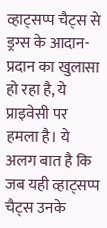व्हाट्सप्प चैट्स से ड्रग्स के आदान-प्रदान का खुलासा हो रहा है, ये प्राइवेसी पर हमला है। ये अलग बात है कि जब यही व्हाट्सप्प चैट्स उनके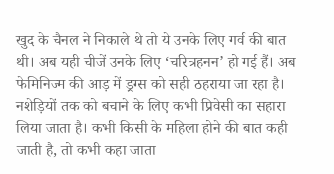खुद के चैनल ने निकाले थे तो ये उनके लिए गर्व की बात थी। अब यही चीजें उनके लिए ‘चरित्रहनन’ हो गई हैं। अब फेमिनिज्म की आड़ में ड्रग्स को सही ठहराया जा रहा है।
नशेड़ियों तक को बचाने के लिए कभी प्रिवेसी का सहारा लिया जाता है। कभी किसी के महिला होने की बात कही जाती है, तो कभी कहा जाता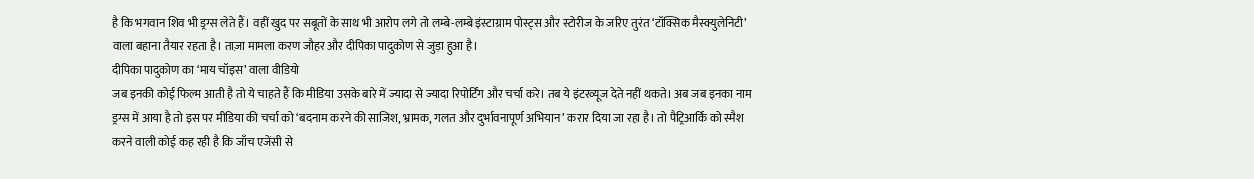है कि भगवान शिव भी ड्रग्स लेते हैं। वहीं खुद पर सबूतों के साथ भी आरोप लगे तो लम्बे-लम्बे इंस्टाग्राम पोस्ट्स और स्टोरीज के जरिए तुरंत ‘टॉक्सिक मैस्क्युलेनिटी’ वाला बहाना तैयार रहता है। ताज़ा मामला करण जौहर और दीपिका पादुकोण से जुड़ा हुआ है।
दीपिका पादुकोण का ‘माय चॉइस’ वाला वीडियो
जब इनकी कोई फिल्म आती है तो ये चाहते हैं कि मीडिया उसके बारे में ज्यादा से ज्यादा रिपोर्टिंग और चर्चा करे। तब ये इंटरव्यूज देते नहीं थकते। अब जब इनका नाम ड्रग्स में आया है तो इस पर मीडिया की चर्चा को ‘बदनाम करने की साजिश, भ्रामक, गलत और दुर्भावनापूर्ण अभियान’ करार दिया जा रहा है। तो पैट्रिआर्कि को स्मैश करने वाली कोई कह रही है कि जाँच एजेंसी से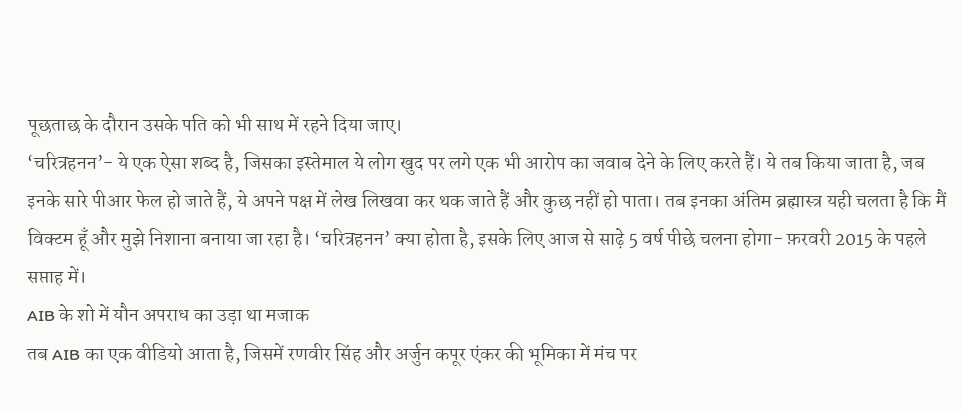पूछताछ के दौरान उसके पति को भी साथ में रहने दिया जाए।
‘चरित्रहनन’- ये एक ऐसा शब्द है, जिसका इस्तेमाल ये लोग खुद पर लगे एक भी आरोप का जवाब देने के लिए करते हैं। ये तब किया जाता है, जब इनके सारे पीआर फेल हो जाते हैं, ये अपने पक्ष में लेख लिखवा कर थक जाते हैं और कुछ नहीं हो पाता। तब इनका अंतिम ब्रह्मास्त्र यही चलता है कि मैं विक्टम हूँ और मुझे निशाना बनाया जा रहा है। ‘चरित्रहनन’ क्या होता है, इसके लिए आज से साढ़े 5 वर्ष पीछे चलना होगा- फ़रवरी 2015 के पहले सप्ताह में।
AIB के शो में यौन अपराध का उड़ा था मजाक
तब AIB का एक वीडियो आता है, जिसमें रणवीर सिंह और अर्जुन कपूर एंकर की भूमिका में मंच पर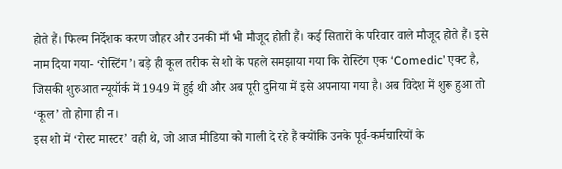होते हैं। फिल्म निर्देशक करण जौहर और उनकी माँ भी मौजूद होती हैं। कई सितारों के परिवार वाले मौजूद होते हैं। इसे नाम दिया गया- ‘रोस्टिंग’। बड़े ही कूल तरीक से शो के पहले समझाया गया कि रोस्टिंग एक ‘Comedic’ एक्ट है, जिसकी शुरुआत न्यूयॉर्क में 1949 में हुई थी और अब पूरी दुनिया में इसे अपनाया गया है। अब विदेश में शुरू हुआ तो ‘कूल’ तो होगा ही न।
इस शो में ‘रोस्ट मास्टर’ वही थे, जो आज मीडिया को गाली दे रहे हैं क्योंकि उनके पूर्व-कर्मचारियों के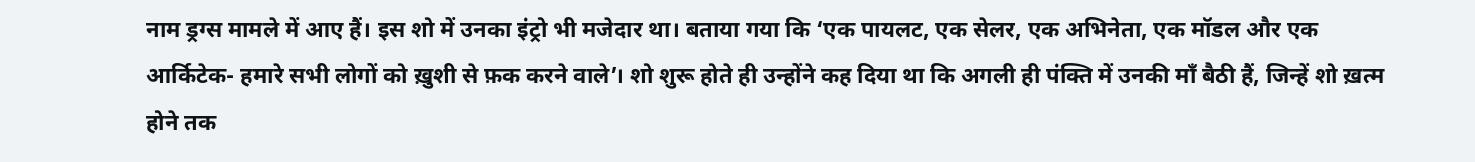नाम ड्रग्स मामले में आए हैं। इस शो में उनका इंट्रो भी मजेदार था। बताया गया कि ‘एक पायलट, एक सेलर, एक अभिनेता, एक मॉडल और एक आर्किटेक- हमारे सभी लोगों को ख़ुशी से फ़क करने वाले’। शो शुरू होते ही उन्होंने कह दिया था कि अगली ही पंक्ति में उनकी माँ बैठी हैं, जिन्हें शो ख़त्म होने तक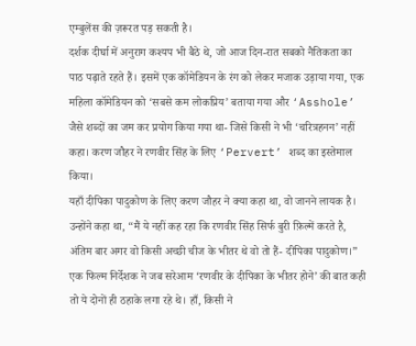एम्बुलेंस की ज़रूरत पड़ सकती है।
दर्शक दीर्घा में अनुराग कश्यप भी बैठे थे, जो आज दिन-रात सबको नैतिकता का पाठ पढ़ाते रहते हैं। इसमें एक कॉमेडियन के रंग को लेकर मजाक उड़ाया गया, एक महिला कॉमेडियन को ‘सबसे कम लोकप्रिय’ बताया गया और ‘Asshole’ जैसे शब्दों का जम कर प्रयोग किया गया था- जिसे किसी ने भी ‘चरित्रहनन’ नहीं कहा। करण जौहर ने रणवीर सिंह के लिए ‘Pervert’ शब्द का इस्तेमाल किया।
यहाँ दीपिका पादुकोण के लिए करण जौहर ने क्या कहा था, वो जानने लायक है। उन्होंने कहा था, “मैं ये नहीं कह रहा कि रणवीर सिंह सिर्फ बुरी फ़िल्में करते है, अंतिम बार अगर वो किसी अच्छी चीज के भीतर थे वो तो हैं- दीपिका पादुकोण।” एक फिल्म निर्देशक ने जब सरेआम ‘रणवीर के दीपिका के भीतर होने’ की बात कही तो ये दोनों ही ठहाके लगा रहे थे। हाँ, किसी ने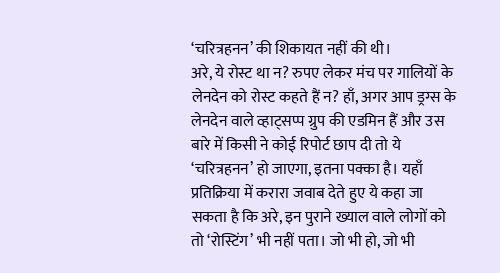‘चरित्रहनन’ की शिकायत नहीं की थी।
अरे, ये रोस्ट था न? रुपए लेकर मंच पर गालियों के लेनदेन को रोस्ट कहते हैं न? हाँ, अगर आप ड्रग्स के लेनदेन वाले व्हाट्सप्प ग्रुप की एडमिन हैं और उस बारे में किसी ने कोई रिपोर्ट छाप दी तो ये ‘चरित्रहनन’ हो जाएगा, इतना पक्का है। यहाँ प्रतिक्रिया में करारा जवाब देते हुए ये कहा जा सकता है कि अरे, इन पुराने ख्याल वाले लोगों को तो ‘रोस्टिंग’ भी नहीं पता। जो भी हो, जो भी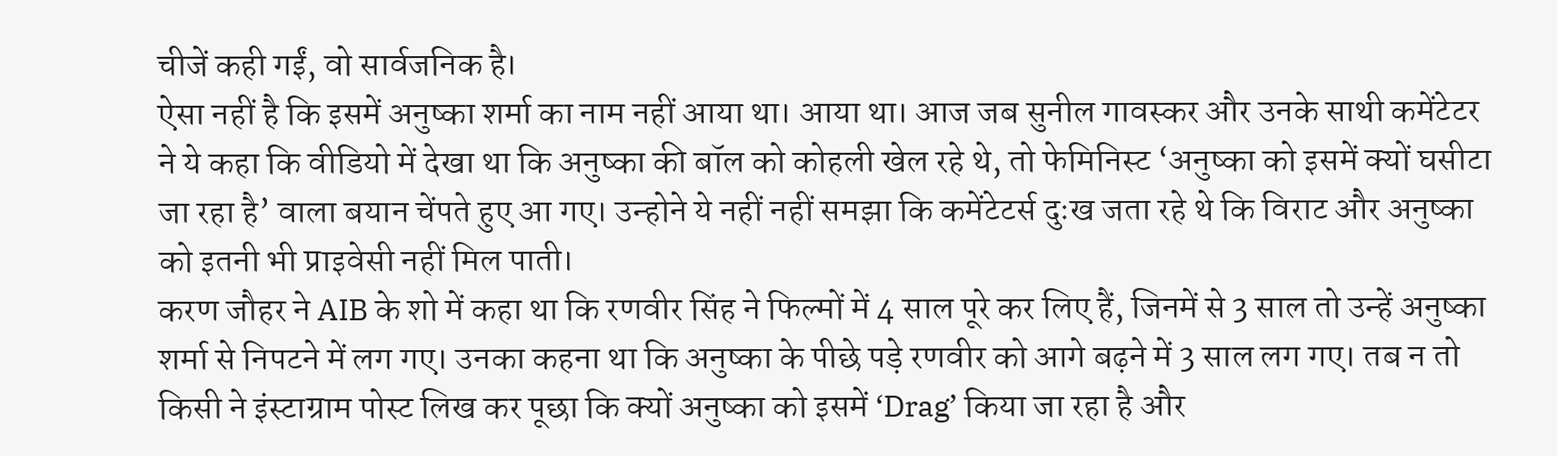चीजें कही गईं, वो सार्वजनिक है।
ऐसा नहीं है कि इसमें अनुष्का शर्मा का नाम नहीं आया था। आया था। आज जब सुनील गावस्कर और उनके साथी कमेंटेटर ने ये कहा कि वीडियो में देखा था कि अनुष्का की बॉल को कोहली खेल रहे थे, तो फेमिनिस्ट ‘अनुष्का को इसमें क्यों घसीटा जा रहा है’ वाला बयान चेंपते हुए आ गए। उन्होने ये नहीं नहीं समझा कि कमेंटेटर्स दुःख जता रहे थे कि विराट और अनुष्का को इतनी भी प्राइवेसी नहीं मिल पाती।
करण जौहर ने AIB के शो में कहा था कि रणवीर सिंह ने फिल्मों में 4 साल पूरे कर लिए हैं, जिनमें से 3 साल तो उन्हें अनुष्का शर्मा से निपटने में लग गए। उनका कहना था कि अनुष्का के पीछे पड़े रणवीर को आगे बढ़ने में 3 साल लग गए। तब न तो किसी ने इंस्टाग्राम पोस्ट लिख कर पूछा कि क्यों अनुष्का को इसमें ‘Drag’ किया जा रहा है और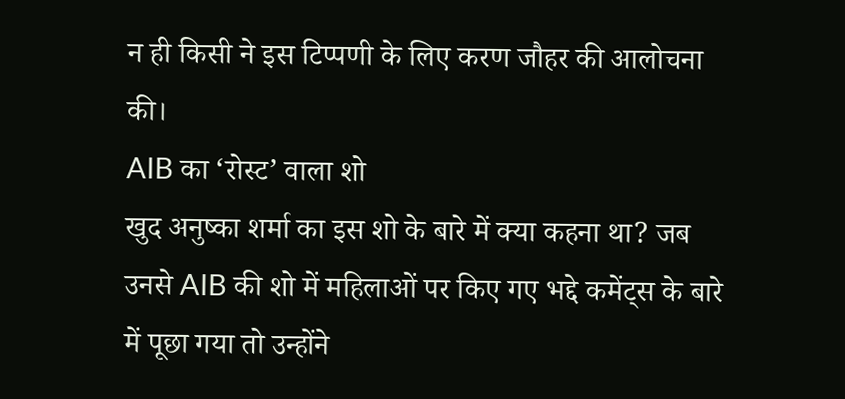न ही किसी ने इस टिप्पणी के लिए करण जौहर की आलोचना की।
AIB का ‘रोस्ट’ वाला शो
खुद अनुष्का शर्मा का इस शो के बारे में क्या कहना था? जब उनसे AIB की शो में महिलाओं पर किए गए भद्दे कमेंट्स के बारे में पूछा गया तो उन्होंने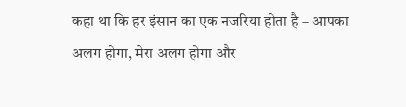कहा था कि हर इंसान का एक नजरिया होता है – आपका अलग होगा, मेरा अलग होगा और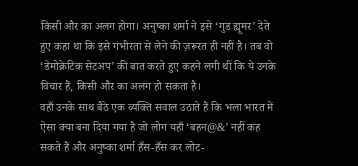किसी और का अलग होगा। अनुष्का शर्मा ने इसे ‘गुड ह्यूमर’ देते हुए कहा था कि इसे गंभीरता से लेने की ज़रूरत ही नहीं है। तब वो ‘डेमोक्रेटिक सेटअप’ की बात करते हुए कहने लगी थीं कि ये उनके विचार हैं, किसी और का अलग हो सकता है।
वहाँ उनके साथ बैठे एक व्यक्ति सवाल उठाते हैं कि भला भारत में ऐसा क्या बना दिया गया है जो लोग यहाँ ‘बहन@&’ नहीं कह सकते हैं और अनुष्का शर्मा हँस-हँस कर लोट-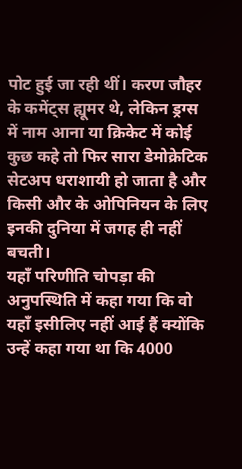पोट हुई जा रही थीं। करण जौहर के कमेंट्स ह्यूमर थे, लेकिन ड्रग्स में नाम आना या क्रिकेट में कोई कुछ कहे तो फिर सारा डेमोक्रेटिक सेटअप धराशायी हो जाता है और किसी और के ओपिनियन के लिए इनकी दुनिया में जगह ही नहीं बचती।
यहाँ परिणीति चोपड़ा की अनुपस्थिति में कहा गया कि वो यहाँ इसीलिए नहीं आई हैं क्योंकि उन्हें कहा गया था कि 4000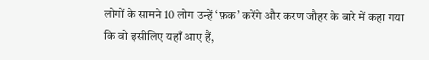लोगों के सामने 10 लोग उन्हें ‘फ़क’ करेंगे और करण जौहर के बारे में कहा गया कि वो इसीलिए यहाँ आए हैं,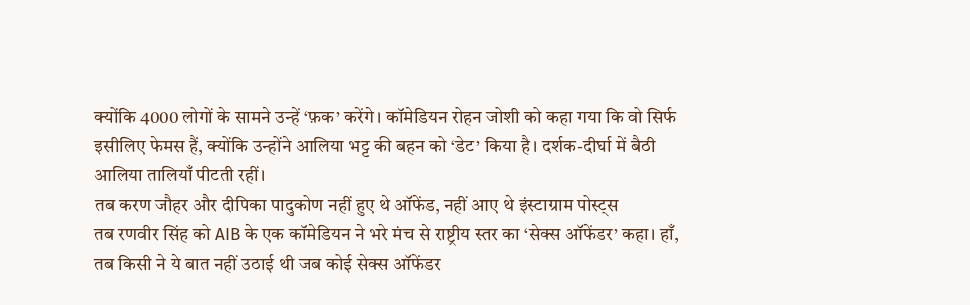क्योंकि 4000 लोगों के सामने उन्हें ‘फ़क’ करेंगे। कॉमेडियन रोहन जोशी को कहा गया कि वो सिर्फ इसीलिए फेमस हैं, क्योंकि उन्होंने आलिया भट्ट की बहन को ‘डेट’ किया है। दर्शक-दीर्घा में बैठी आलिया तालियाँ पीटती रहीं।
तब करण जौहर और दीपिका पादुकोण नहीं हुए थे ऑफेंड, नहीं आए थे इंस्टाग्राम पोस्ट्स
तब रणवीर सिंह को AIB के एक कॉमेडियन ने भरे मंच से राष्ट्रीय स्तर का ‘सेक्स ऑफेंडर’ कहा। हाँ, तब किसी ने ये बात नहीं उठाई थी जब कोई सेक्स ऑफेंडर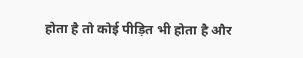होता है तो कोई पीड़ित भी होता है और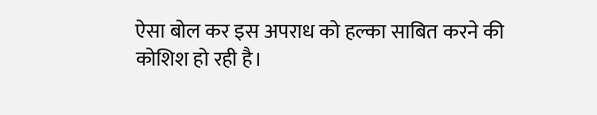ऐसा बोल कर इस अपराध को हल्का साबित करने की कोशिश हो रही है।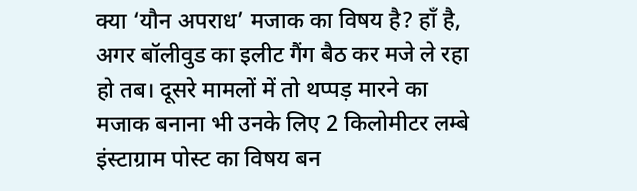क्या ‘यौन अपराध’ मजाक का विषय है? हाँ है, अगर बॉलीवुड का इलीट गैंग बैठ कर मजे ले रहा हो तब। दूसरे मामलों में तो थप्पड़ मारने का मजाक बनाना भी उनके लिए 2 किलोमीटर लम्बे इंस्टाग्राम पोस्ट का विषय बन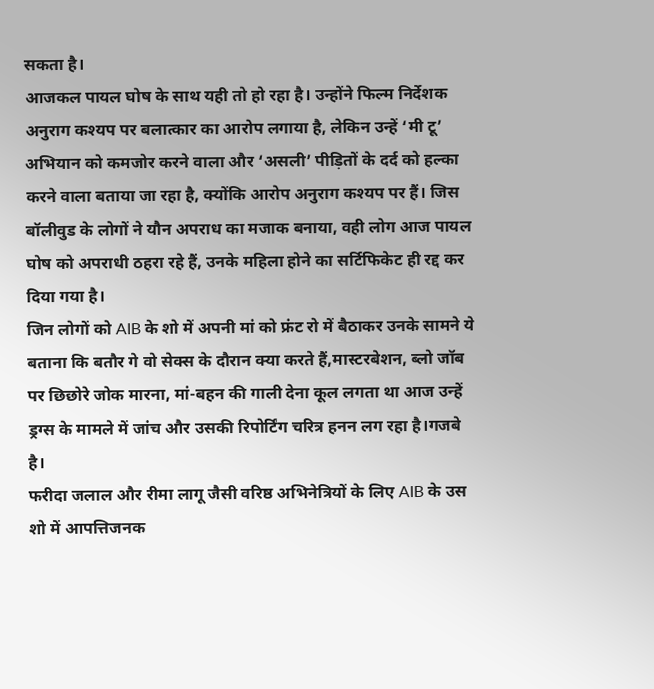सकता है।
आजकल पायल घोष के साथ यही तो हो रहा है। उन्होंने फिल्म निर्देशक अनुराग कश्यप पर बलात्कार का आरोप लगाया है, लेकिन उन्हें ‘मी टू’ अभियान को कमजोर करने वाला और ‘असली’ पीड़ितों के दर्द को हल्का करने वाला बताया जा रहा है, क्योंकि आरोप अनुराग कश्यप पर हैं। जिस बॉलीवुड के लोगों ने यौन अपराध का मजाक बनाया, वही लोग आज पायल घोष को अपराधी ठहरा रहे हैं, उनके महिला होने का सर्टिफिकेट ही रद्द कर दिया गया है।
जिन लोगों को AIB के शो में अपनी मां को फ्रंट रो में बैठाकर उनके सामने ये बताना कि बतौर गे वो सेक्स के दौरान क्या करते हैं,मास्टरबेशन, ब्लो जॉब पर छिछोरे जोक मारना, मां-बहन की गाली देना कूल लगता था आज उन्हें ड्रग्स के मामले में जांच और उसकी रिपोर्टिंग चरित्र हनन लग रहा है।गजबे है।
फरीदा जलाल और रीमा लागू जैसी वरिष्ठ अभिनेत्रियों के लिए AIB के उस शो में आपत्तिजनक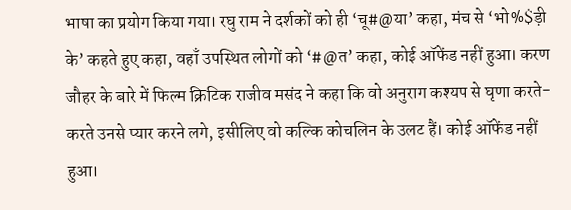भाषा का प्रयोग किया गया। रघु राम ने दर्शकों को ही ‘चू#@या’ कहा, मंच से ‘भो%$ड़ी के’ कहते हुए कहा, वहाँ उपस्थित लोगों को ‘#@त’ कहा, कोई ऑफेंड नहीं हुआ। करण जौहर के बारे में फिल्म क्रिटिक राजीव मसंद ने कहा कि वो अनुराग कश्यप से घृणा करते-करते उनसे प्यार करने लगे, इसीलिए वो कल्कि कोचलिन के उलट हैं। कोई ऑफेंड नहीं हुआ।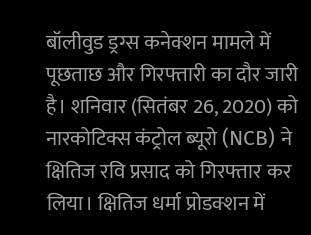बॉलीवुड ड्रग्स कनेक्शन मामले में पूछताछ और गिरफ्तारी का दौर जारी है। शनिवार (सितंबर 26, 2020) को नारकोटिक्स कंट्रोल ब्यूरो (NCB) ने क्षितिज रवि प्रसाद को गिरफ्तार कर लिया। क्षितिज धर्मा प्रोडक्शन में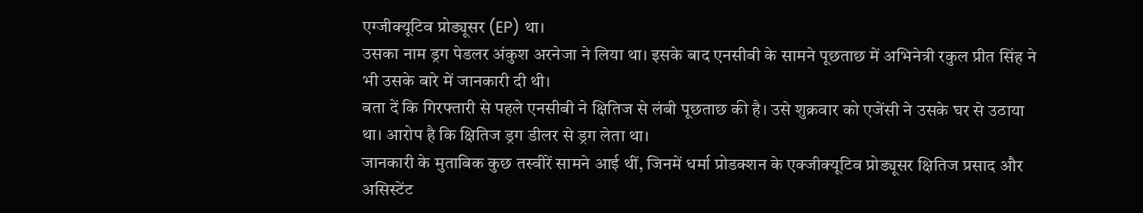एग्जीक्यूटिव प्रोड्यूसर (EP) था।
उसका नाम ड्रग पेडलर अंकुश अरनेजा ने लिया था। इसके बाद एनसीबी के सामने पूछताछ में अभिनेत्री रकुल प्रीत सिंह ने भी उसके बारे में जानकारी दी थी।
बता दें कि गिरफ्तारी से पहले एनसीबी ने क्षितिज से लंबी पूछताछ की है। उसे शुक्रवार को एजेंसी ने उसके घर से उठाया था। आरोप है कि क्षितिज ड्रग डीलर से ड्रग लेता था।
जानकारी के मुताबिक कुछ तस्वीरें सामने आई थीं, जिनमें धर्मा प्रोडक्शन के एक्जीक्यूटिव प्रोड्यूसर क्षितिज प्रसाद और असिस्टेंट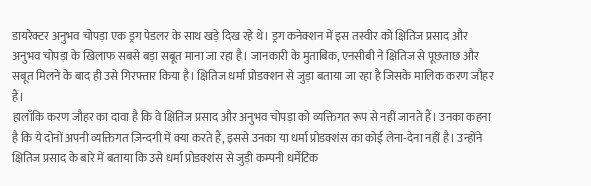डायरेक्टर अनुभव चोपड़ा एक ड्रग पेडलर के साथ खड़े दिख रहे थे। ड्रग कनेक्शन में इस तस्वीर को क्षितिज प्रसाद और अनुभव चोपड़ा के खिलाफ सबसे बड़ा सबूत माना जा रहा है। जानकारी के मुताबिक, एनसीबी ने क्षितिज से पूछताछ और सबूत मिलने के बाद ही उसे गिरफ्तार किया है। क्षितिज धर्मा प्रोडक्शन से जुड़ा बताया जा रहा है जिसके मालिक करण जौहर हैं।
हालाँकि करण जौहर का दावा है कि वे क्षितिज प्रसाद और अनुभव चोपड़ा को व्यक्तिगत रूप से नहीं जानते हैं। उनका कहना है कि ये दोनों अपनी व्यक्तिगत ज़िन्दगी में क्या करते हैं, इससे उनका या धर्मा प्रोडक्शंस का कोई लेना-देना नहीं है। उन्होंने क्षितिज प्रसाद के बारे में बताया कि उसे धर्मा प्रोडक्शंस से जुड़ी कम्पनी धर्मेटिक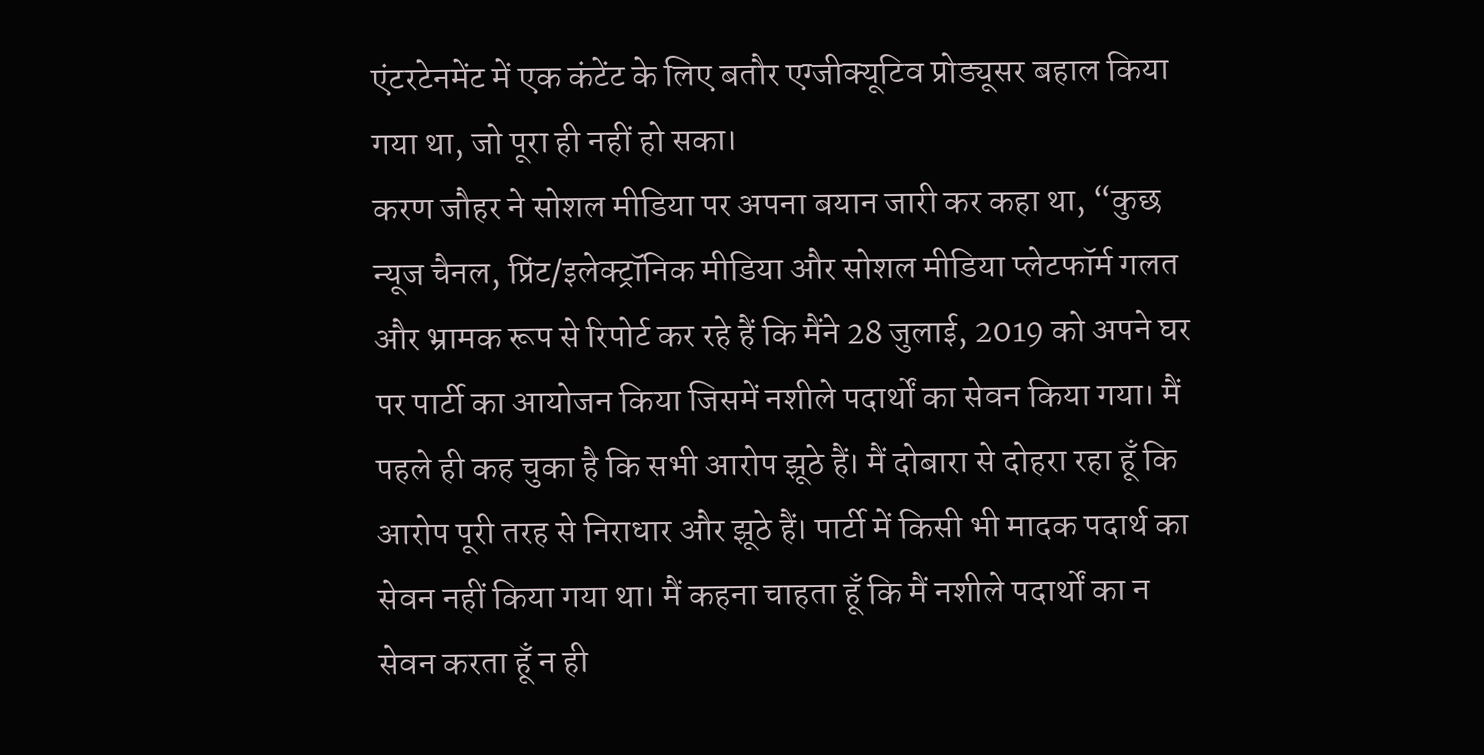एंटरटेनमेंट में एक कंटेंट के लिए बतौर एग्जीक्यूटिव प्रोड्यूसर बहाल किया गया था, जो पूरा ही नहीं हो सका।
करण जौहर ने सोशल मीडिया पर अपना बयान जारी कर कहा था, “कुछ न्यूज चैनल, प्रिंट/इलेक्ट्रॉनिक मीडिया और सोशल मीडिया प्लेटफॉर्म गलत और भ्रामक रूप से रिपोर्ट कर रहे हैं कि मैंने 28 जुलाई, 2019 को अपने घर पर पार्टी का आयोजन किया जिसमें नशीले पदार्थों का सेवन किया गया। मैं पहले ही कह चुका है कि सभी आरोप झूठे हैं। मैं दोबारा से दोहरा रहा हूँ कि आरोप पूरी तरह से निराधार और झूठे हैं। पार्टी में किसी भी मादक पदार्थ का सेवन नहीं किया गया था। मैं कहना चाहता हूँ कि मैं नशीले पदार्थों का न सेवन करता हूँ न ही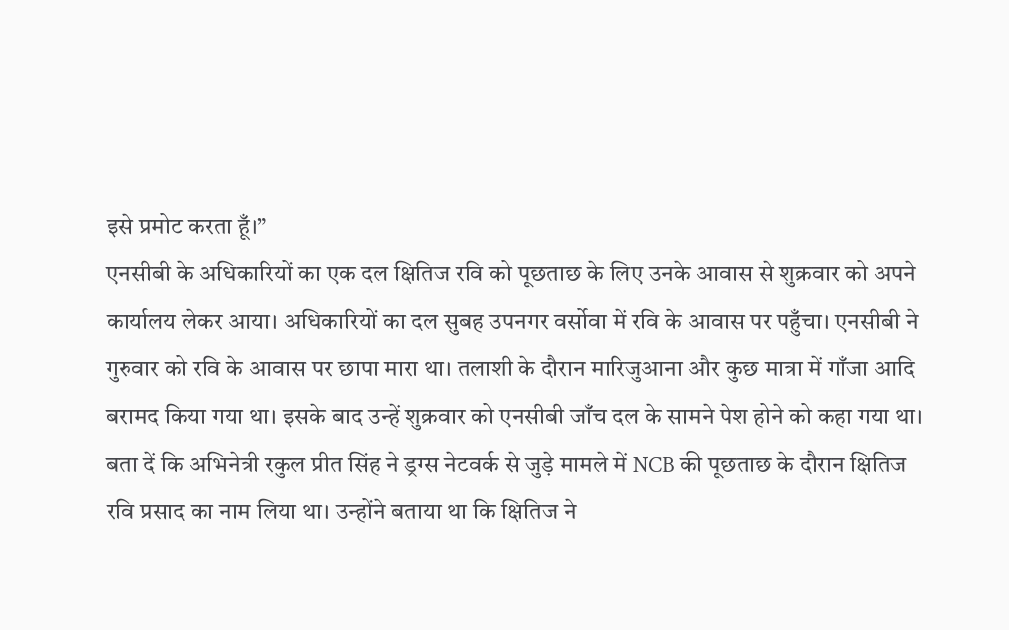इसे प्रमोट करता हूँ।”
एनसीबी के अधिकारियों का एक दल क्षितिज रवि को पूछताछ के लिए उनके आवास से शुक्रवार को अपने कार्यालय लेकर आया। अधिकारियों का दल सुबह उपनगर वर्सोवा में रवि के आवास पर पहुँचा। एनसीबी ने गुरुवार को रवि के आवास पर छापा मारा था। तलाशी के दौरान मारिजुआना और कुछ मात्रा में गाँजा आदि बरामद किया गया था। इसके बाद उन्हें शुक्रवार को एनसीबी जाँच दल के सामने पेश होने को कहा गया था।
बता दें कि अभिनेत्री रकुल प्रीत सिंह ने ड्रग्स नेटवर्क से जुड़े मामले में NCB की पूछताछ के दौरान क्षितिज रवि प्रसाद का नाम लिया था। उन्होंने बताया था कि क्षितिज ने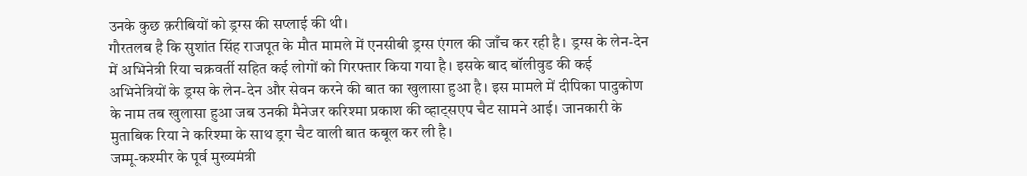उनके कुछ क़रीबियों को ड्रग्स की सप्लाई की थी।
गौरतलब है कि सुशांत सिंह राजपूत के मौत मामले में एनसीबी ड्रग्स एंगल की जाँच कर रही है। ड्रग्स के लेन-देन में अभिनेत्री रिया चक्रवर्ती सहित कई लोगों को गिरफ्तार किया गया है। इसके बाद बॉलीवुड की कई अभिनेत्रियों के ड्रग्स के लेन-देन और सेवन करने की बात का खुलासा हुआ है। इस मामले में दीपिका पादुकोण के नाम तब खुलासा हुआ जब उनकी मैनेजर करिश्मा प्रकाश की व्हाट्सएप चैट सामने आई। जानकारी के मुताबिक रिया ने करिश्मा के साथ ड्रग चैट वाली बात कबूल कर ली है।
जम्मू-कश्मीर के पूर्व मुख्यमंत्री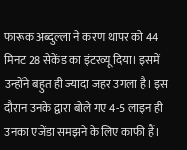फारूक अब्दुल्ला ने करण थापर को 44 मिनट 28 सेकेंड का इंटरव्यू दिया। इसमें उन्होंने बहुत ही ज्यादा जहर उगला है। इस दौरान उनके द्वारा बोले गए 4-5 लाइन ही उनका एजेंडा समझने के लिए काफी हैं।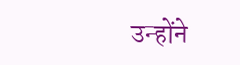उन्होंने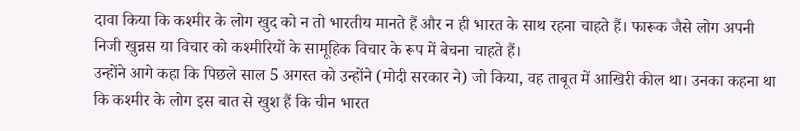दावा किया कि कश्मीर के लोग खुद को न तो भारतीय मानते हैं और न ही भारत के साथ रहना चाहते हैं। फारूक जैसे लोग अपनी निजी खुन्नस या विचार को कश्मीरियों के सामूहिक विचार के रूप में बेचना चाहते हैं।
उन्होंने आगे कहा कि पिछले साल 5 अगस्त को उन्होंने (मोदी सरकार ने) जो किया, वह ताबूत में आखिरी कील था। उनका कहना था कि कश्मीर के लोग इस बात से खुश हैं कि चीन भारत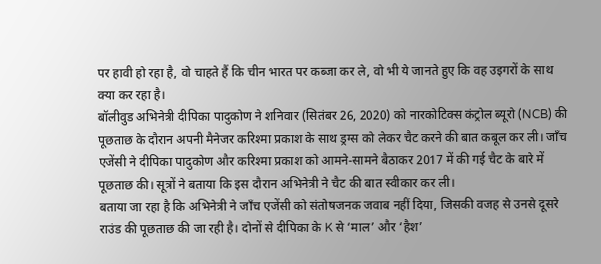पर हावी हो रहा है, वो चाहते हैं कि चीन भारत पर कब्जा कर ले, वो भी ये जानते हुए कि वह उइगरों के साथ क्या कर रहा है।
बॉलीवुड अभिनेत्री दीपिका पादुकोण ने शनिवार (सितंबर 26, 2020) को नारकोटिक्स कंट्रोल ब्यूरो (NCB) की पूछताछ के दौरान अपनी मैनेजर करिश्मा प्रकाश के साथ ड्रग्स को लेकर चैट करने की बात कबूल कर ली। जाँच एजेंसी ने दीपिका पादुकोण और करिश्मा प्रकाश को आमने-सामने बैठाकर 2017 में की गई चैट के बारे में पूछताछ की। सूत्रों ने बताया कि इस दौरान अभिनेत्री ने चैट की बात स्वीकार कर ली।
बताया जा रहा है कि अभिनेत्री ने जाँच एजेंसी को संतोषजनक जवाब नहीं दिया, जिसकी वजह से उनसे दूसरे राउंड की पूछताछ की जा रही है। दोनों से दीपिका के K से ‘माल’ और ‘हैश’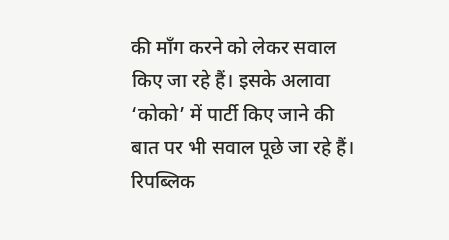की माँग करने को लेकर सवाल किए जा रहे हैं। इसके अलावा ‘कोको’ में पार्टी किए जाने की बात पर भी सवाल पूछे जा रहे हैं। रिपब्लिक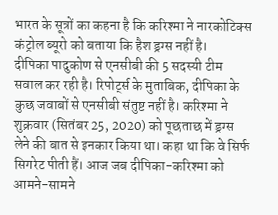भारत के सूत्रों का कहना है कि करिश्मा ने नारकोटिक्स कंट्रोल ब्यूरो को बताया कि हैश ड्रग्स नहीं है।
दीपिका पादुकोण से एनसीबी की 5 सदस्यी टीम सवाल कर रही है। रिपोर्ट्स के मुताबिक, दीपिका के कुछ जवाबों से एनसीबी संतुष्ट नहीं है। करिश्मा ने शुक्रवार (सितंबर 25, 2020) को पूछताछ में ड्रग्स लेने की बात से इनकार किया था। कहा था कि वे सिर्फ सिगरेट पीती हैं। आज जब दीपिका-करिश्मा को आमने-सामने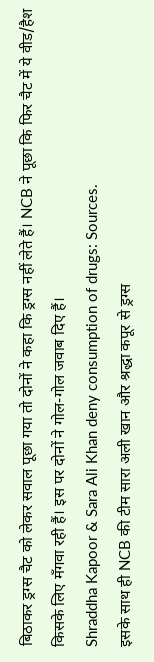बिठाकर ड्रग्स चैट को लेकर सवाल पूछा गया तो दोनों ने कहा कि ड्रग्स नहीं लेते हैं। NCB ने पूछा कि फिर चैट में ये वीड/हैश किसके लिए मँगवा रही हैं। इस पर दोनों ने गोल-गोल जवाब दिए हैं।
Shraddha Kapoor & Sara Ali Khan deny consumption of drugs: Sources.
इसके साथ ही NCB की टीम सारा अली खान और श्रद्धा कपूर से ड्रग्स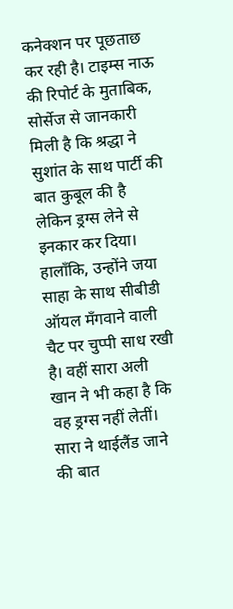कनेक्शन पर पूछताछ कर रही है। टाइम्स नाऊ की रिपोर्ट के मुताबिक, सोर्सेज से जानकारी मिली है कि श्रद्धा ने सुशांत के साथ पार्टी की बात कुबूल की है लेकिन ड्रग्स लेने से इनकार कर दिया। हालाँकि, उन्होंने जया साहा के साथ सीबीडी ऑयल मँगवाने वाली चैट पर चुप्पी साध रखी है। वहीं सारा अली खान ने भी कहा है कि वह ड्रग्स नहीं लेतीं। सारा ने थाईलैंड जाने की बात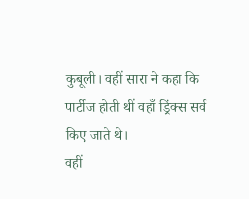कुबूली। वहीं सारा ने कहा कि पार्टीज होती थीं वहाँ ड्रिंक्स सर्व किए जाते थे।
वहीं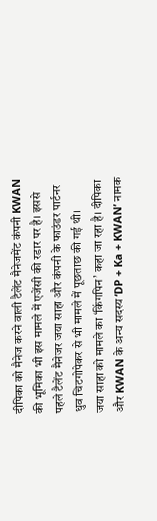दीपिका को मैनेज करने वाली टैलेंट मैनेजमेंट कंपनी KWAN की भूमिका भी इस मामले में एजेंसी की रडार पर है। इससे पहले टैलेंट मैनेजर जया साहा और कंपनी के फाउंडर पार्टनर धुव चिटगोपेकर से भी मामले में पूछताछ की गई थी।
जया साहा को मामले का ‘किंगपिन’ कहा जा रहा है। दीपिका और KWAN के अन्य सदस्य ‘DP + Ka + KWAN’ नामक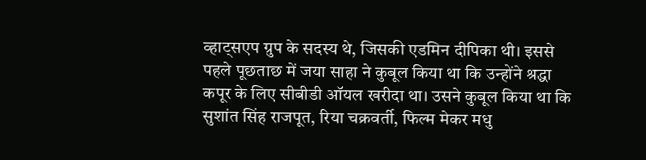व्हाट्सएप ग्रुप के सदस्य थे, जिसकी एडमिन दीपिका थी। इससे पहले पूछताछ में जया साहा ने कुबूल किया था कि उन्होंने श्रद्धा कपूर के लिए सीबीडी ऑयल खरीदा था। उसने कुबूल किया था कि सुशांत सिंह राजपूत, रिया चक्रवर्ती, फिल्म मेकर मधु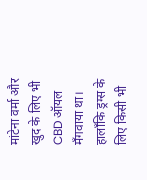मांटेना वर्मा और खुद के लिए भी CBD ऑयल मँगवाया था। हालाँकि ड्रग्स के लिए किसी भी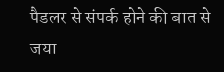पैडलर से संपर्क होने की बात से जया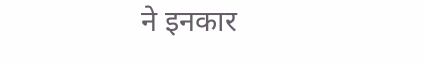ने इनकार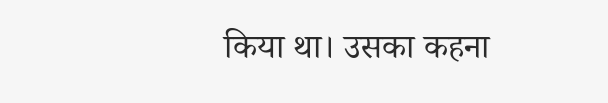किया था। उसका कहना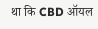था कि CBD ऑयल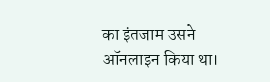का इंतजाम उसने ऑनलाइन किया था।